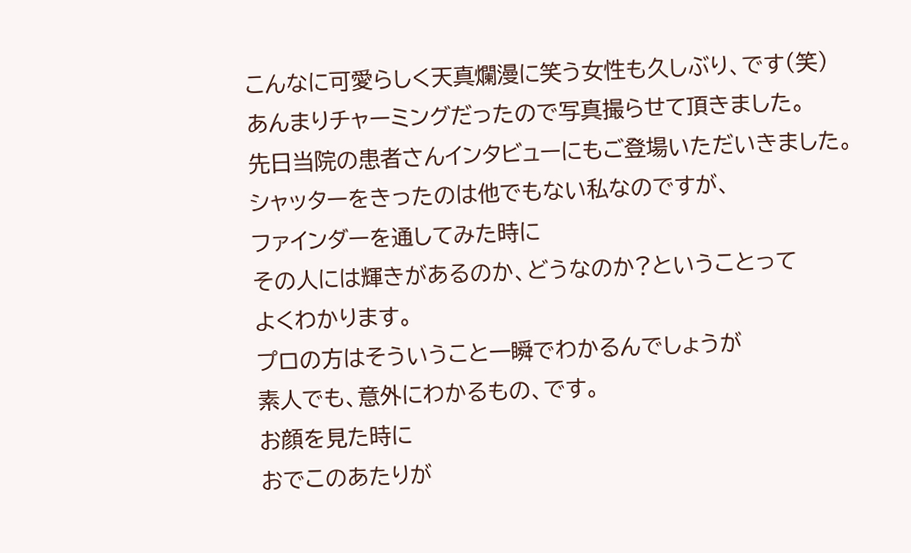こんなに可愛らしく天真爛漫に笑う女性も久しぶり、です(笑)
あんまりチャーミングだったので写真撮らせて頂きました。
先日当院の患者さんインタビューにもご登場いただいきました。
シャッターをきったのは他でもない私なのですが、
ファインダーを通してみた時に
その人には輝きがあるのか、どうなのか?ということって
よくわかります。
プロの方はそういうこと一瞬でわかるんでしょうが
素人でも、意外にわかるもの、です。
お顔を見た時に
おでこのあたりが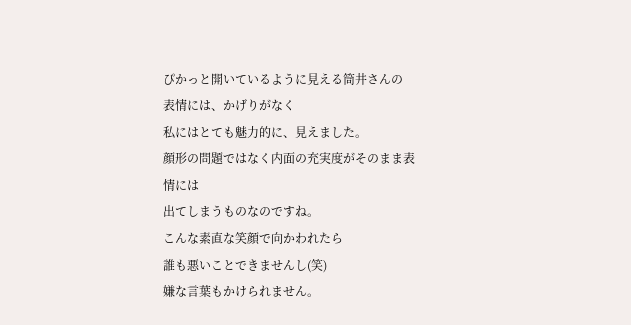ぴかっと開いているように見える筒井さんの
表情には、かげりがなく
私にはとても魅力的に、見えました。
顔形の問題ではなく内面の充実度がそのまま表情には
出てしまうものなのですね。
こんな素直な笑顔で向かわれたら
誰も悪いことできませんし(笑)
嫌な言葉もかけられません。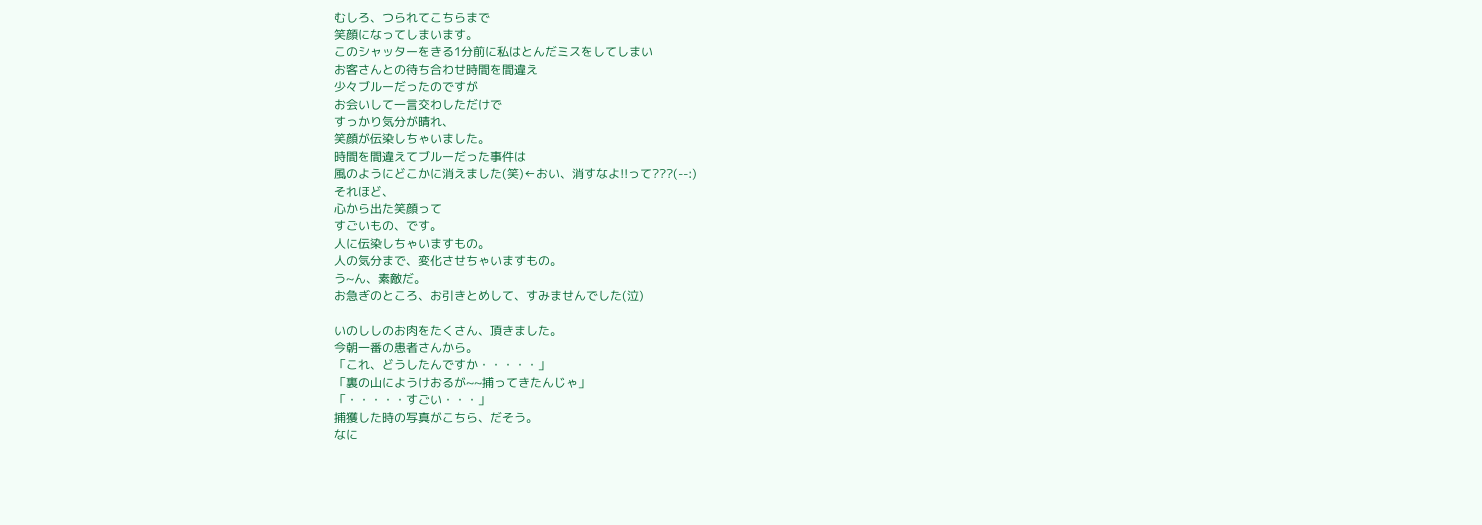むしろ、つられてこちらまで
笑顔になってしまいます。
このシャッターをきる1分前に私はとんだミスをしてしまい
お客さんとの待ち合わせ時間を間違え
少々ブルーだったのですが
お会いして一言交わしただけで
すっかり気分が晴れ、
笑顔が伝染しちゃいました。
時間を間違えてブルーだった事件は
風のようにどこかに消えました(笑)←おい、消すなよ!!って???(--:)
それほど、
心から出た笑顔って
すごいもの、です。
人に伝染しちゃいますもの。
人の気分まで、変化させちゃいますもの。
う~ん、素敵だ。
お急ぎのところ、お引きとめして、すみませんでした(泣)

いのししのお肉をたくさん、頂きました。
今朝一番の患者さんから。
「これ、どうしたんですか・・・・・」
「裏の山にようけおるが~~捕ってきたんじゃ」
「・・・・・すごい・・・」
捕獲した時の写真がこちら、だそう。
なに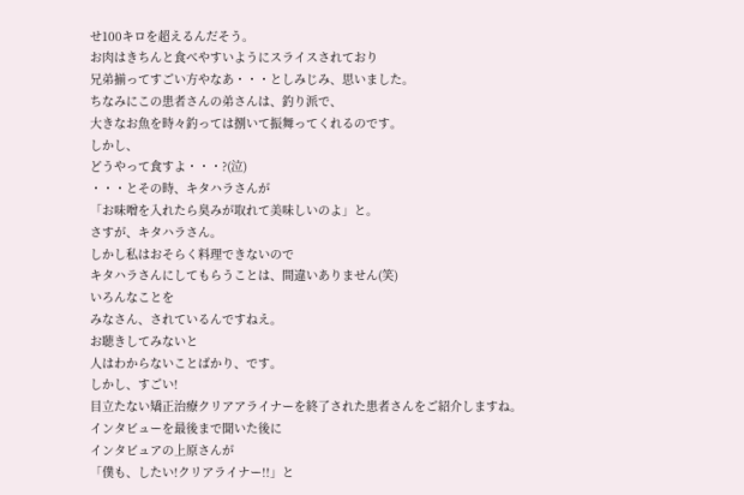せ100キロを超えるんだそう。
お肉はきちんと食べやすいようにスライスされており
兄弟揃ってすごい方やなあ・・・としみじみ、思いました。
ちなみにこの患者さんの弟さんは、釣り派で、
大きなお魚を時々釣っては捌いて振舞ってくれるのです。
しかし、
どうやって食すよ・・・?(泣)
・・・とその時、キタハラさんが
「お味噌を入れたら臭みが取れて美味しいのよ」と。
さすが、キタハラさん。
しかし私はおそらく料理できないので
キタハラさんにしてもらうことは、間違いありません(笑)
いろんなことを
みなさん、されているんですねえ。
お聴きしてみないと
人はわからないことばかり、です。
しかし、すごい!
目立たない矯正治療クリアアライナーを終了された患者さんをご紹介しますね。
インタビューを最後まで聞いた後に
インタビュアの上原さんが
「僕も、したい!クリアライナー!!」と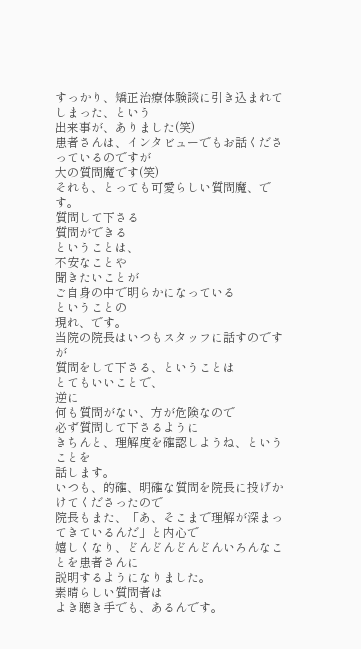すっかり、矯正治療体験談に引き込まれてしまった、という
出来事が、ありました(笑)
患者さんは、インタビューでもお話くださっているのですが
大の質問魔です(笑)
それも、とっても可愛らしい質問魔、です。
質問して下さる
質問ができる
ということは、
不安なことや
聞きたいことが
ご自身の中で明らかになっている
ということの
現れ、です。
当院の院長はいつもスタッフに話すのですが
質問をして下さる、ということは
とてもいいことで、
逆に
何も質問がない、方が危険なので
必ず質問して下さるように
きちんと、理解度を確認しようね、ということを
話します。
いつも、的確、明確な質問を院長に投げかけてくださったので
院長もまた、「あ、そこまで理解が深まってきているんだ」と内心で
嬉しくなり、どんどんどんどんいろんなことを患者さんに
説明するようになりました。
素晴らしい質問者は
よき聴き手でも、あるんです。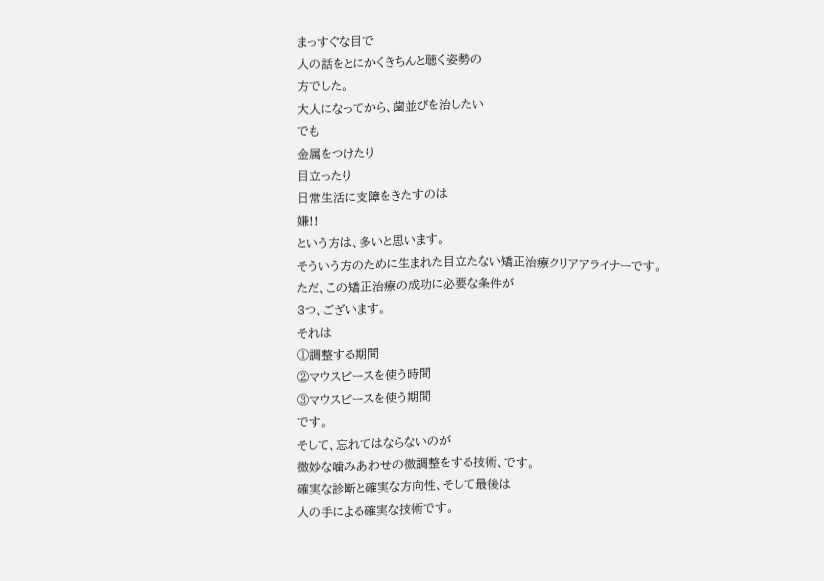まっすぐな目で
人の話をとにかくきちんと聴く姿勢の
方でした。
大人になってから、歯並びを治したい
でも
金属をつけたり
目立ったり
日常生活に支障をきたすのは
嫌!!
という方は、多いと思います。
そういう方のために生まれた目立たない矯正治療クリアアライナーです。
ただ、この矯正治療の成功に必要な条件が
3つ、ございます。
それは
①調整する期間
②マウスピースを使う時間
③マウスピースを使う期間
です。
そして、忘れてはならないのが
微妙な噛みあわせの微調整をする技術、です。
確実な診断と確実な方向性、そして最後は
人の手による確実な技術です。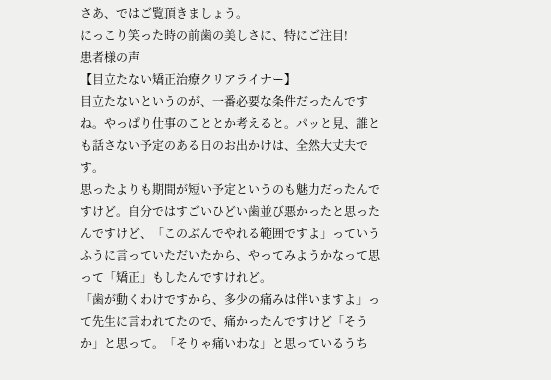さあ、ではご覧頂きましょう。
にっこり笑った時の前歯の美しさに、特にご注目!
患者様の声
【目立たない矯正治療クリアライナー】
目立たないというのが、一番必要な条件だったんですね。やっぱり仕事のこととか考えると。パッと見、誰とも話さない予定のある日のお出かけは、全然大丈夫です。
思ったよりも期間が短い予定というのも魅力だったんですけど。自分ではすごいひどい歯並び悪かったと思ったんですけど、「このぶんでやれる範囲ですよ」っていうふうに言っていただいたから、やってみようかなって思って「矯正」もしたんですけれど。
「歯が動くわけですから、多少の痛みは伴いますよ」って先生に言われてたので、痛かったんですけど「そうか」と思って。「そりゃ痛いわな」と思っているうち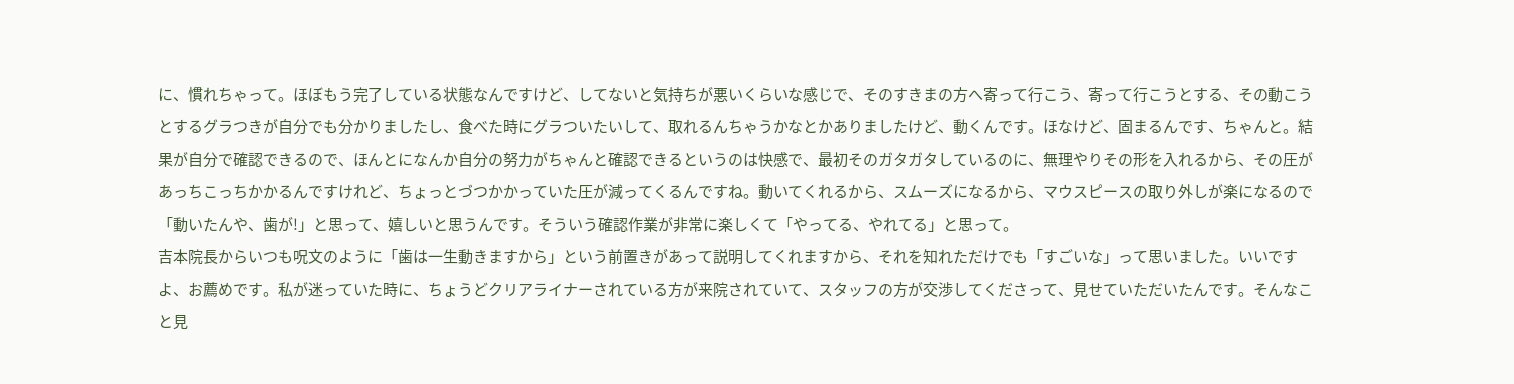に、慣れちゃって。ほぼもう完了している状態なんですけど、してないと気持ちが悪いくらいな感じで、そのすきまの方へ寄って行こう、寄って行こうとする、その動こうとするグラつきが自分でも分かりましたし、食べた時にグラついたいして、取れるんちゃうかなとかありましたけど、動くんです。ほなけど、固まるんです、ちゃんと。結果が自分で確認できるので、ほんとになんか自分の努力がちゃんと確認できるというのは快感で、最初そのガタガタしているのに、無理やりその形を入れるから、その圧があっちこっちかかるんですけれど、ちょっとづつかかっていた圧が減ってくるんですね。動いてくれるから、スムーズになるから、マウスピースの取り外しが楽になるので「動いたんや、歯が!」と思って、嬉しいと思うんです。そういう確認作業が非常に楽しくて「やってる、やれてる」と思って。
吉本院長からいつも呪文のように「歯は一生動きますから」という前置きがあって説明してくれますから、それを知れただけでも「すごいな」って思いました。いいですよ、お薦めです。私が迷っていた時に、ちょうどクリアライナーされている方が来院されていて、スタッフの方が交渉してくださって、見せていただいたんです。そんなこと見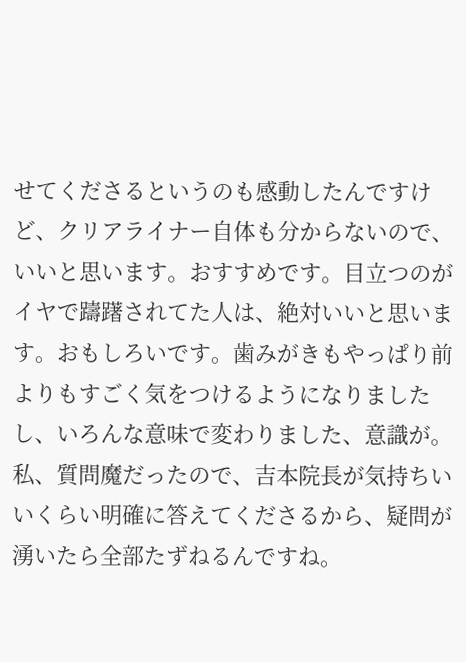せてくださるというのも感動したんですけど、クリアライナー自体も分からないので、いいと思います。おすすめです。目立つのがイヤで躊躇されてた人は、絶対いいと思います。おもしろいです。歯みがきもやっぱり前よりもすごく気をつけるようになりましたし、いろんな意味で変わりました、意識が。
私、質問魔だったので、吉本院長が気持ちいいくらい明確に答えてくださるから、疑問が湧いたら全部たずねるんですね。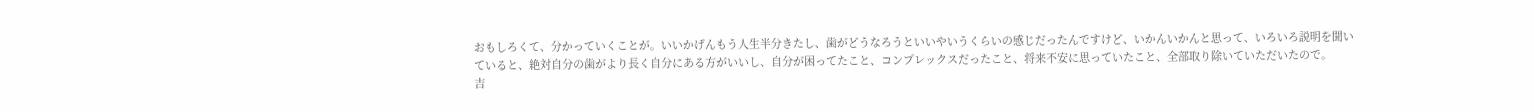おもしろくて、分かっていくことが。いいかげんもう人生半分きたし、歯がどうなろうといいやいうくらいの感じだったんですけど、いかんいかんと思って、いろいろ説明を聞いていると、絶対自分の歯がより長く自分にある方がいいし、自分が困ってたこと、コンプレックスだったこと、将来不安に思っていたこと、全部取り除いていただいたので。
吉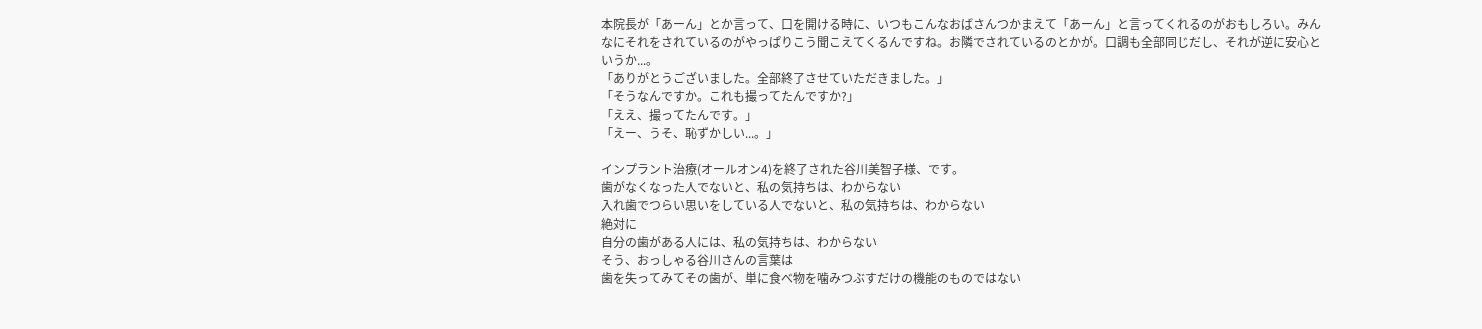本院長が「あーん」とか言って、口を開ける時に、いつもこんなおばさんつかまえて「あーん」と言ってくれるのがおもしろい。みんなにそれをされているのがやっぱりこう聞こえてくるんですね。お隣でされているのとかが。口調も全部同じだし、それが逆に安心というか...。
「ありがとうございました。全部終了させていただきました。」
「そうなんですか。これも撮ってたんですか?」
「ええ、撮ってたんです。」
「えー、うそ、恥ずかしい...。」

インプラント治療(オールオン4)を終了された谷川美智子様、です。
歯がなくなった人でないと、私の気持ちは、わからない
入れ歯でつらい思いをしている人でないと、私の気持ちは、わからない
絶対に
自分の歯がある人には、私の気持ちは、わからない
そう、おっしゃる谷川さんの言葉は
歯を失ってみてその歯が、単に食べ物を噛みつぶすだけの機能のものではない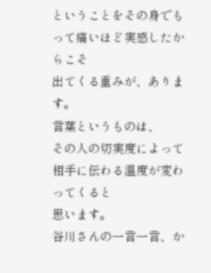ということをその身でもって痛いほど実感したからこそ
出てくる重みが、あります。
言葉というものは、
その人の切実度によって相手に伝わる温度が変わってくると
思います。
谷川さんの一言一言、か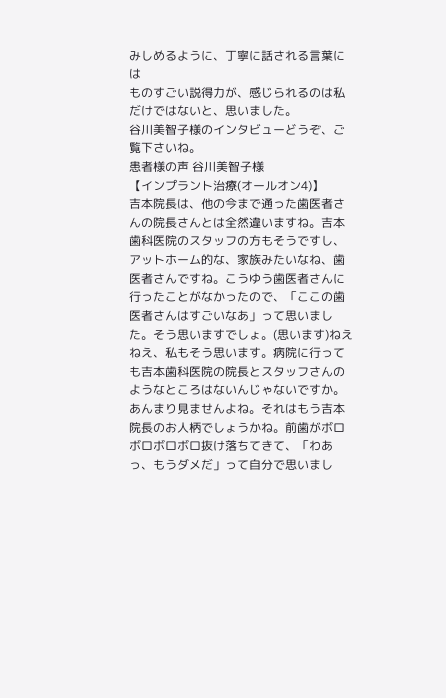みしめるように、丁寧に話される言葉には
ものすごい説得力が、感じられるのは私だけではないと、思いました。
谷川美智子様のインタビューどうぞ、ご覧下さいね。
患者様の声 谷川美智子様
【インプラント治療(オールオン4)】
吉本院長は、他の今まで通った歯医者さんの院長さんとは全然違いますね。吉本歯科医院のスタッフの方もそうですし、アットホーム的な、家族みたいなね、歯医者さんですね。こうゆう歯医者さんに行ったことがなかったので、「ここの歯医者さんはすごいなあ」って思いました。そう思いますでしょ。(思います)ねえねえ、私もそう思います。病院に行っても吉本歯科医院の院長とスタッフさんのようなところはないんじゃないですか。あんまり見ませんよね。それはもう吉本院長のお人柄でしょうかね。前歯がボロボロボロボロ抜け落ちてきて、「わあっ、もうダメだ」って自分で思いまし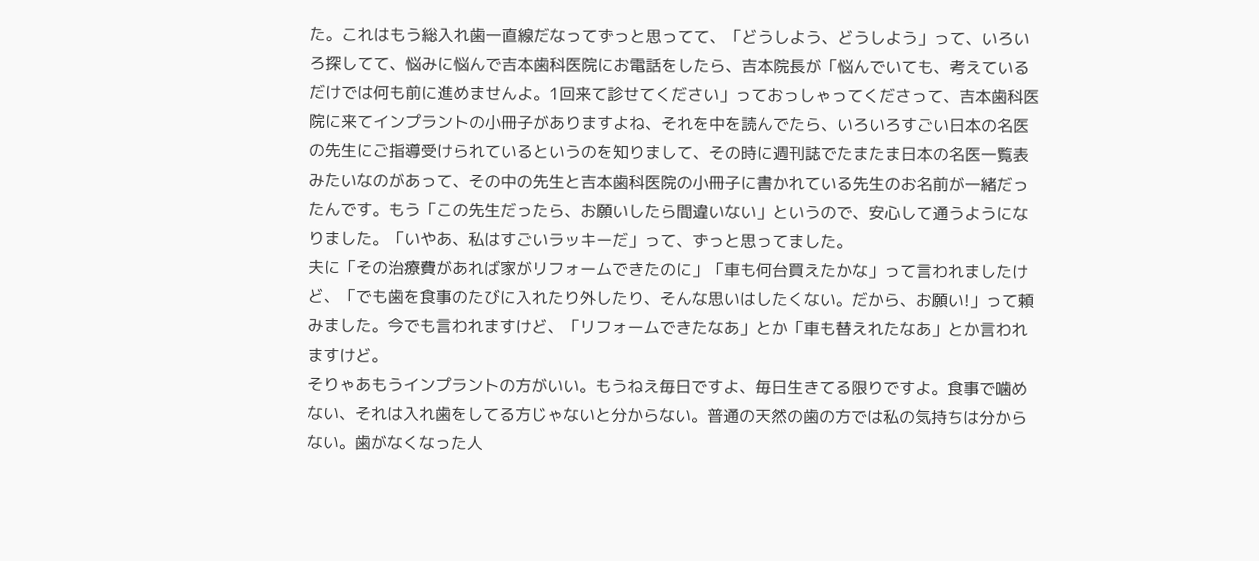た。これはもう総入れ歯一直線だなってずっと思ってて、「どうしよう、どうしよう」って、いろいろ探してて、悩みに悩んで吉本歯科医院にお電話をしたら、吉本院長が「悩んでいても、考えているだけでは何も前に進めませんよ。1回来て診せてください」っておっしゃってくださって、吉本歯科医院に来てインプラントの小冊子がありますよね、それを中を読んでたら、いろいろすごい日本の名医の先生にご指導受けられているというのを知りまして、その時に週刊誌でたまたま日本の名医一覧表みたいなのがあって、その中の先生と吉本歯科医院の小冊子に書かれている先生のお名前が一緒だったんです。もう「この先生だったら、お願いしたら間違いない」というので、安心して通うようになりました。「いやあ、私はすごいラッキーだ」って、ずっと思ってました。
夫に「その治療費があれば家がリフォームできたのに」「車も何台買えたかな」って言われましたけど、「でも歯を食事のたびに入れたり外したり、そんな思いはしたくない。だから、お願い!」って頼みました。今でも言われますけど、「リフォームできたなあ」とか「車も替えれたなあ」とか言われますけど。
そりゃあもうインプラントの方がいい。もうねえ毎日ですよ、毎日生きてる限りですよ。食事で噛めない、それは入れ歯をしてる方じゃないと分からない。普通の天然の歯の方では私の気持ちは分からない。歯がなくなった人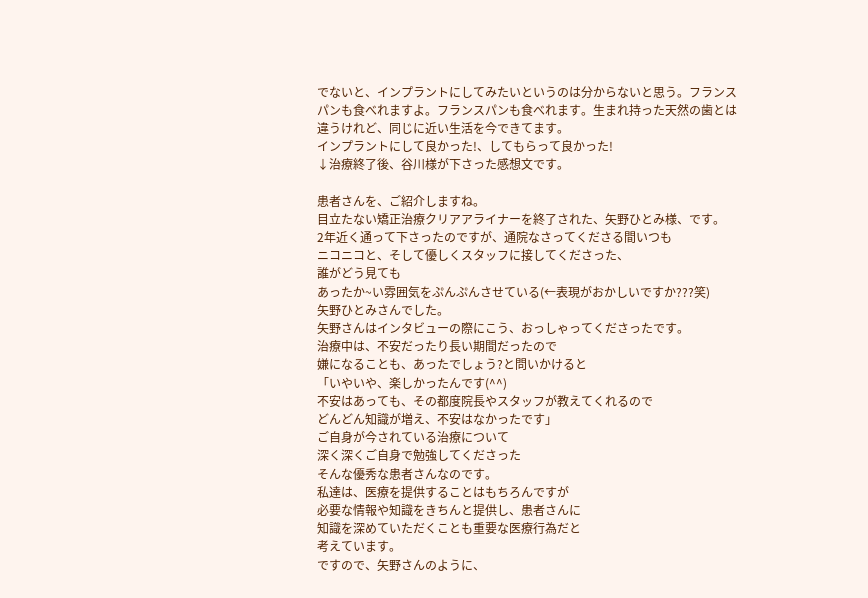でないと、インプラントにしてみたいというのは分からないと思う。フランスパンも食べれますよ。フランスパンも食べれます。生まれ持った天然の歯とは違うけれど、同じに近い生活を今できてます。
インプラントにして良かった!、してもらって良かった!
↓治療終了後、谷川様が下さった感想文です。

患者さんを、ご紹介しますね。
目立たない矯正治療クリアアライナーを終了された、矢野ひとみ様、です。
2年近く通って下さったのですが、通院なさってくださる間いつも
ニコニコと、そして優しくスタッフに接してくださった、
誰がどう見ても
あったか~い雰囲気をぷんぷんさせている(←表現がおかしいですか???笑)
矢野ひとみさんでした。
矢野さんはインタビューの際にこう、おっしゃってくださったです。
治療中は、不安だったり長い期間だったので
嫌になることも、あったでしょう?と問いかけると
「いやいや、楽しかったんです(^^)
不安はあっても、その都度院長やスタッフが教えてくれるので
どんどん知識が増え、不安はなかったです」
ご自身が今されている治療について
深く深くご自身で勉強してくださった
そんな優秀な患者さんなのです。
私達は、医療を提供することはもちろんですが
必要な情報や知識をきちんと提供し、患者さんに
知識を深めていただくことも重要な医療行為だと
考えています。
ですので、矢野さんのように、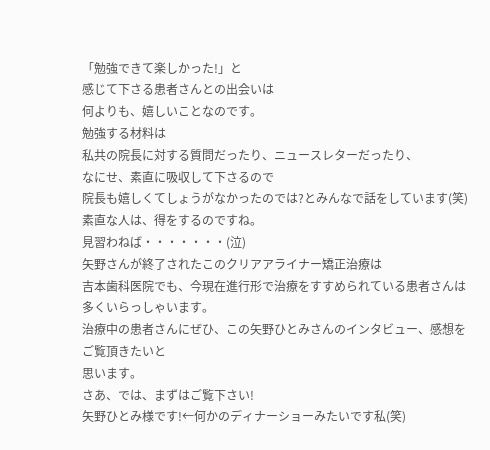「勉強できて楽しかった!」と
感じて下さる患者さんとの出会いは
何よりも、嬉しいことなのです。
勉強する材料は
私共の院長に対する質問だったり、ニュースレターだったり、
なにせ、素直に吸収して下さるので
院長も嬉しくてしょうがなかったのでは?とみんなで話をしています(笑)
素直な人は、得をするのですね。
見習わねば・・・・・・・(泣)
矢野さんが終了されたこのクリアアライナー矯正治療は
吉本歯科医院でも、今現在進行形で治療をすすめられている患者さんは
多くいらっしゃいます。
治療中の患者さんにぜひ、この矢野ひとみさんのインタビュー、感想をご覧頂きたいと
思います。
さあ、では、まずはご覧下さい!
矢野ひとみ様です!←何かのディナーショーみたいです私(笑)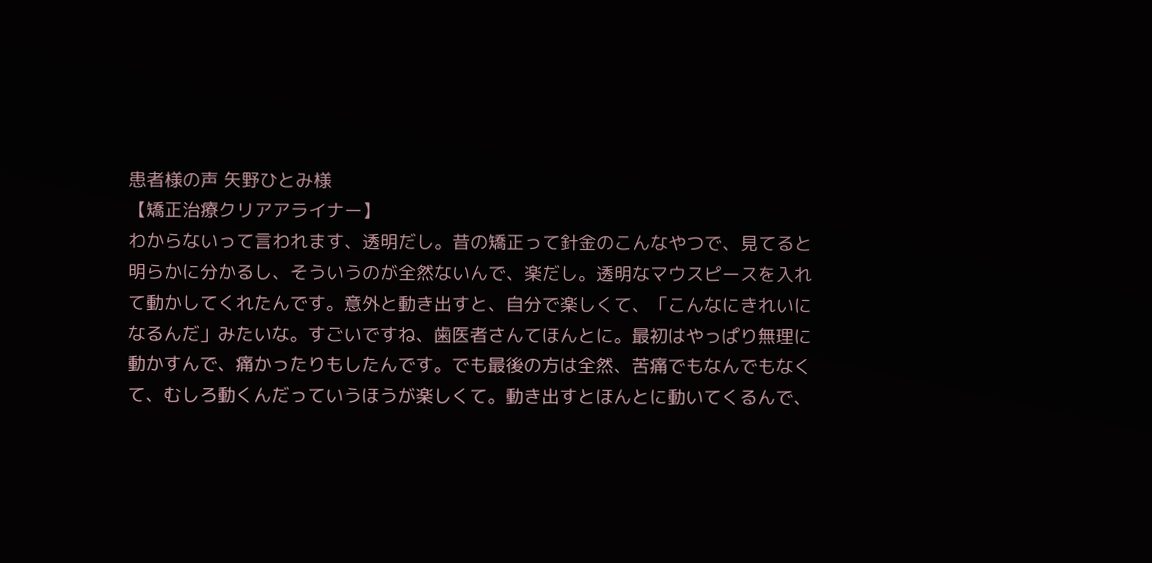患者様の声 矢野ひとみ様
【矯正治療クリアアライナー】
わからないって言われます、透明だし。昔の矯正って針金のこんなやつで、見てると明らかに分かるし、そういうのが全然ないんで、楽だし。透明なマウスピースを入れて動かしてくれたんです。意外と動き出すと、自分で楽しくて、「こんなにきれいになるんだ」みたいな。すごいですね、歯医者さんてほんとに。最初はやっぱり無理に動かすんで、痛かったりもしたんです。でも最後の方は全然、苦痛でもなんでもなくて、むしろ動くんだっていうほうが楽しくて。動き出すとほんとに動いてくるんで、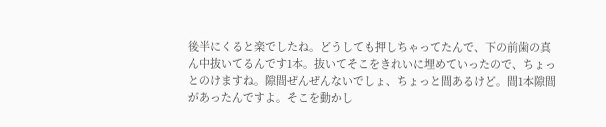後半にくると楽でしたね。どうしても押しちゃってたんで、下の前歯の真ん中抜いてるんです1本。抜いてそこをきれいに埋めていったので、ちょっとのけますね。隙間ぜんぜんないでしょ、ちょっと間あるけど。間1本隙間があったんですよ。そこを動かし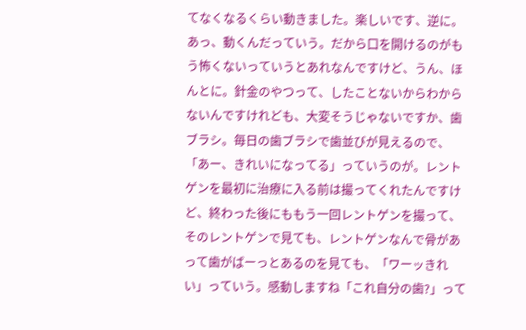てなくなるくらい動きました。楽しいです、逆に。あっ、動くんだっていう。だから口を開けるのがもう怖くないっていうとあれなんですけど、うん、ほんとに。針金のやつって、したことないからわからないんですけれども、大変そうじゃないですか、歯ブラシ。毎日の歯ブラシで歯並びが見えるので、「あー、きれいになってる」っていうのが。レントゲンを最初に治療に入る前は撮ってくれたんですけど、終わった後にももう一回レントゲンを撮って、そのレントゲンで見ても、レントゲンなんで骨があって歯がばーっとあるのを見ても、「ワーッきれい」っていう。感動しますね「これ自分の歯?」って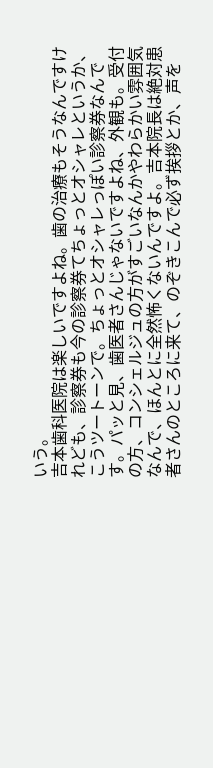いう。
吉本歯科医院は楽しいですよね。歯の治療もそうなんですけれども、診察券も今の診察券てちょっとオシャレというか、こうツートーンで。ちょっとオシャレっぽい診察券なんです。パッと見、歯医者さんじゃないですよね、外観も。受付の方、コンシェルジュの方がすごいなんかやわらかい雰囲気なんで、ほんとに全然怖くないんですよ。吉本院長は絶対患者さんのところに来て、のぞきこんで必ず挨拶とか、声を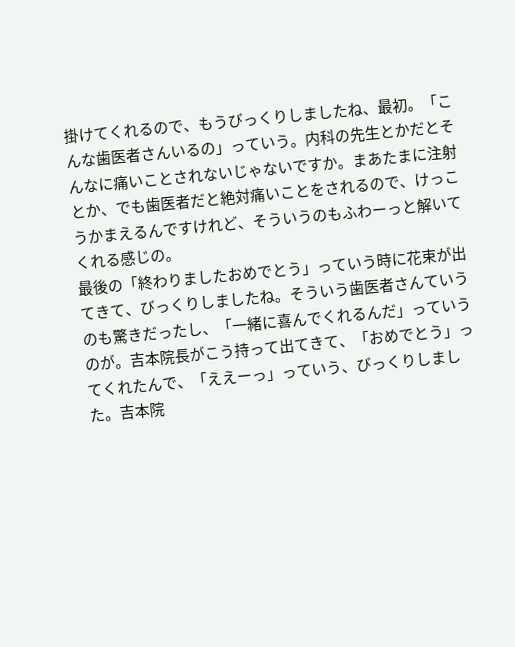掛けてくれるので、もうびっくりしましたね、最初。「こんな歯医者さんいるの」っていう。内科の先生とかだとそんなに痛いことされないじゃないですか。まあたまに注射とか、でも歯医者だと絶対痛いことをされるので、けっこうかまえるんですけれど、そういうのもふわーっと解いてくれる感じの。
最後の「終わりましたおめでとう」っていう時に花束が出てきて、びっくりしましたね。そういう歯医者さんていうのも驚きだったし、「一緒に喜んでくれるんだ」っていうのが。吉本院長がこう持って出てきて、「おめでとう」ってくれたんで、「ええーっ」っていう、びっくりしました。吉本院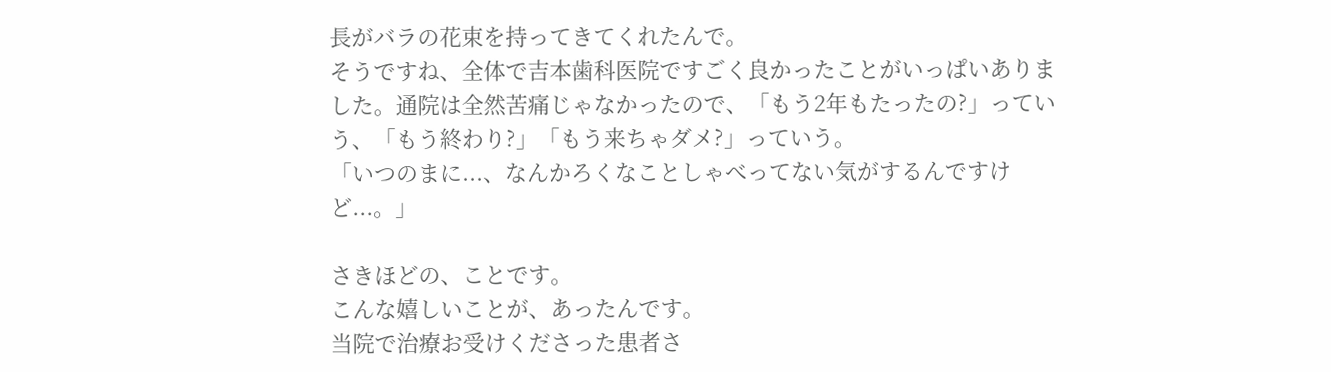長がバラの花束を持ってきてくれたんで。
そうですね、全体で吉本歯科医院ですごく良かったことがいっぱいありました。通院は全然苦痛じゃなかったので、「もう2年もたったの?」っていう、「もう終わり?」「もう来ちゃダメ?」っていう。
「いつのまに...、なんかろくなことしゃべってない気がするんですけど...。」

さきほどの、ことです。
こんな嬉しいことが、あったんです。
当院で治療お受けくださった患者さ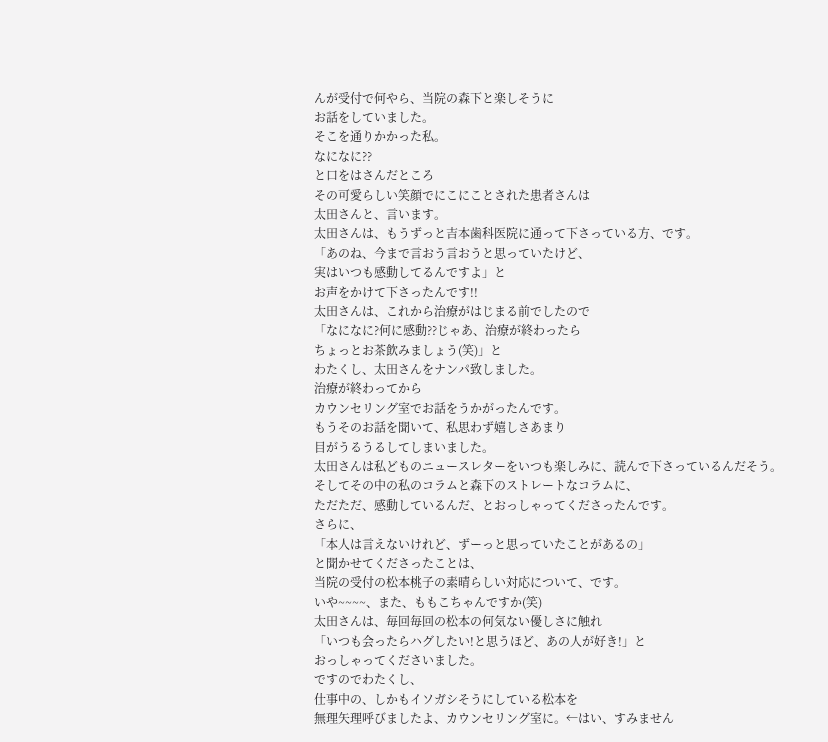んが受付で何やら、当院の森下と楽しそうに
お話をしていました。
そこを通りかかった私。
なになに??
と口をはさんだところ
その可愛らしい笑顔でにこにことされた患者さんは
太田さんと、言います。
太田さんは、もうずっと吉本歯科医院に通って下さっている方、です。
「あのね、今まで言おう言おうと思っていたけど、
実はいつも感動してるんですよ」と
お声をかけて下さったんです!!
太田さんは、これから治療がはじまる前でしたので
「なになに?何に感動??じゃあ、治療が終わったら
ちょっとお茶飲みましょう(笑)」と
わたくし、太田さんをナンパ致しました。
治療が終わってから
カウンセリング室でお話をうかがったんです。
もうそのお話を聞いて、私思わず嬉しさあまり
目がうるうるしてしまいました。
太田さんは私どものニュースレターをいつも楽しみに、読んで下さっているんだそう。
そしてその中の私のコラムと森下のストレートなコラムに、
ただただ、感動しているんだ、とおっしゃってくださったんです。
さらに、
「本人は言えないけれど、ずーっと思っていたことがあるの」
と聞かせてくださったことは、
当院の受付の松本桃子の素晴らしい対応について、です。
いや~~~~、また、ももこちゃんですか(笑)
太田さんは、毎回毎回の松本の何気ない優しさに触れ
「いつも会ったらハグしたい!と思うほど、あの人が好き!」と
おっしゃってくださいました。
ですのでわたくし、
仕事中の、しかもイソガシそうにしている松本を
無理矢理呼びましたよ、カウンセリング室に。←はい、すみません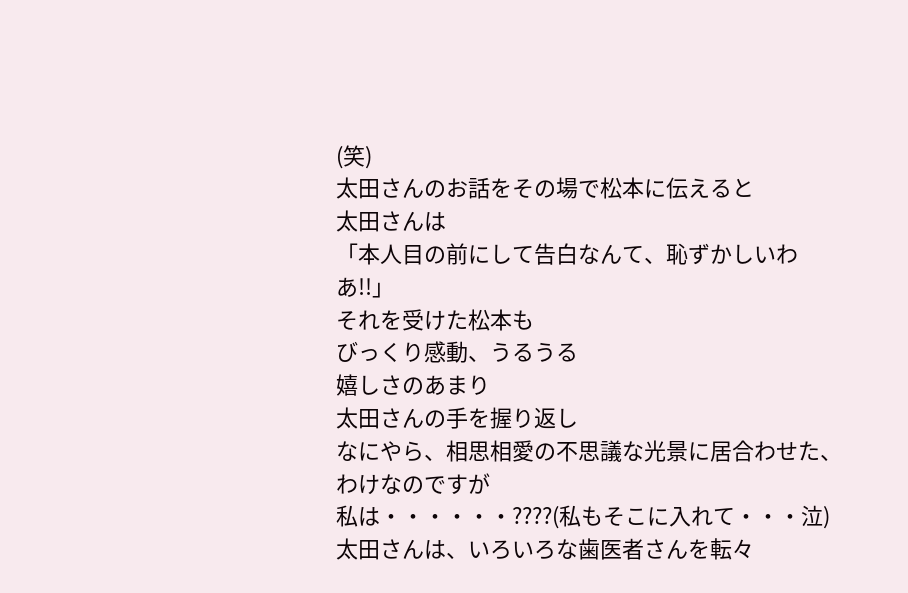(笑)
太田さんのお話をその場で松本に伝えると
太田さんは
「本人目の前にして告白なんて、恥ずかしいわあ!!」
それを受けた松本も
びっくり感動、うるうる
嬉しさのあまり
太田さんの手を握り返し
なにやら、相思相愛の不思議な光景に居合わせた、わけなのですが
私は・・・・・・????(私もそこに入れて・・・泣)
太田さんは、いろいろな歯医者さんを転々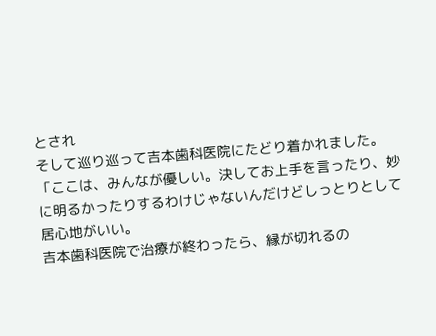とされ
そして巡り巡って吉本歯科医院にたどり着かれました。
「ここは、みんなが優しい。決してお上手を言ったり、妙に明るかったりするわけじゃないんだけどしっとりとして居心地がいい。
吉本歯科医院で治療が終わったら、縁が切れるの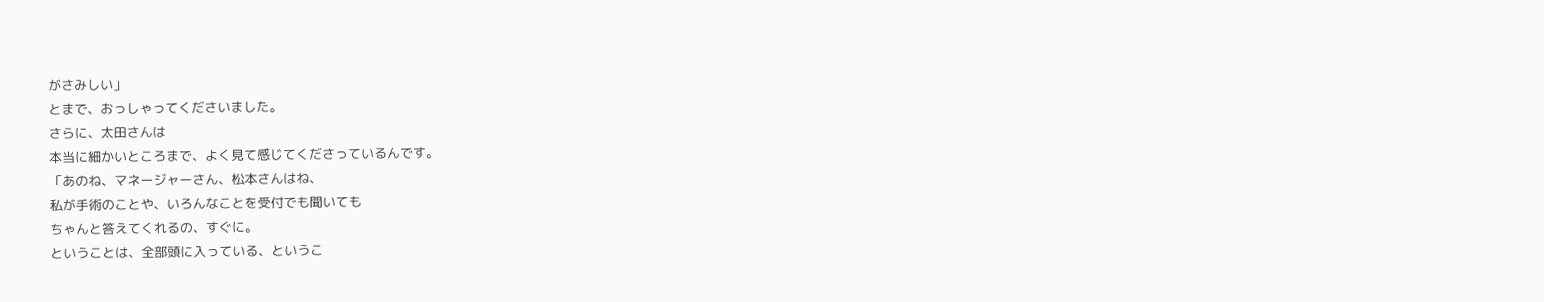がさみしい」
とまで、おっしゃってくださいました。
さらに、太田さんは
本当に細かいところまで、よく見て感じてくださっているんです。
「あのね、マネージャーさん、松本さんはね、
私が手術のことや、いろんなことを受付でも聞いても
ちゃんと答えてくれるの、すぐに。
ということは、全部頭に入っている、というこ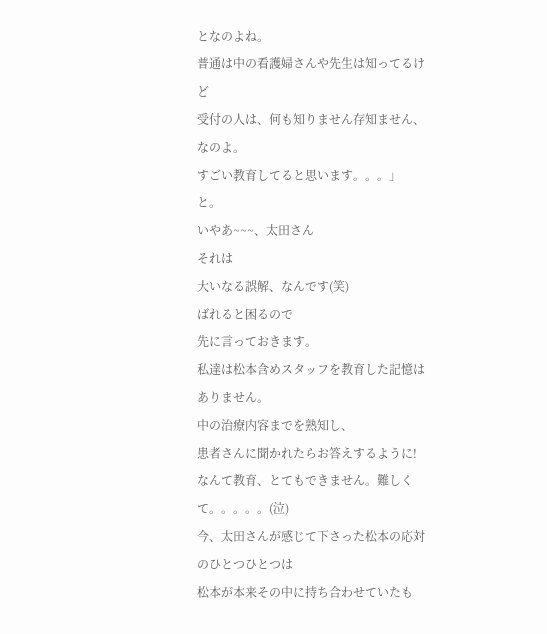となのよね。
普通は中の看護婦さんや先生は知ってるけど
受付の人は、何も知りません存知ません、なのよ。
すごい教育してると思います。。。」
と。
いやあ~~~、太田さん
それは
大いなる誤解、なんです(笑)
ばれると困るので
先に言っておきます。
私達は松本含めスタッフを教育した記憶は
ありません。
中の治療内容までを熟知し、
患者さんに聞かれたらお答えするように!
なんて教育、とてもできません。難しくて。。。。。(泣)
今、太田さんが感じて下さった松本の応対のひとつひとつは
松本が本来その中に持ち合わせていたも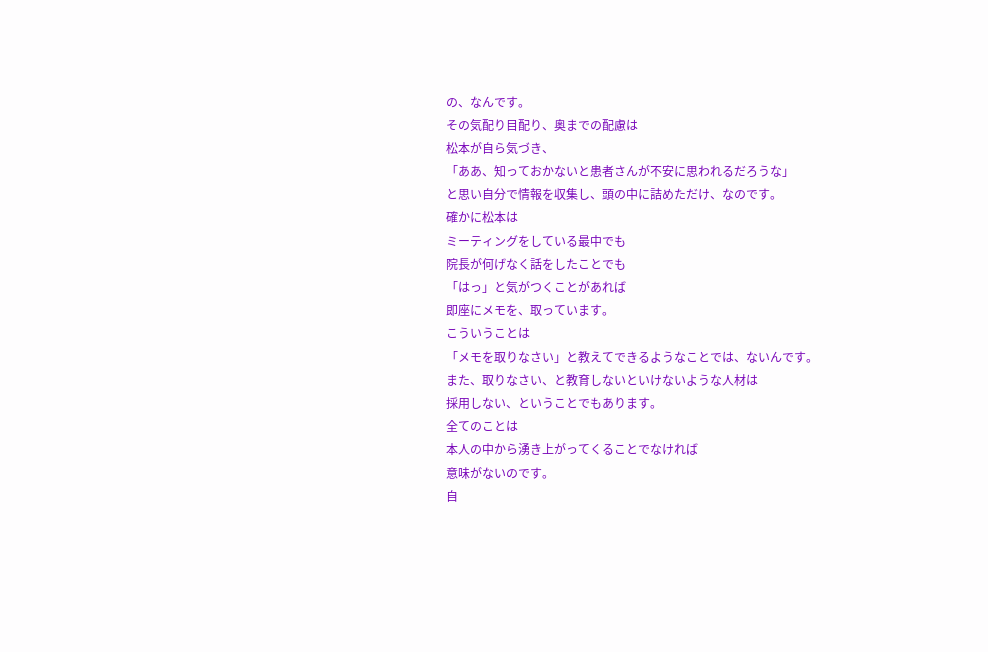の、なんです。
その気配り目配り、奥までの配慮は
松本が自ら気づき、
「ああ、知っておかないと患者さんが不安に思われるだろうな」
と思い自分で情報を収集し、頭の中に詰めただけ、なのです。
確かに松本は
ミーティングをしている最中でも
院長が何げなく話をしたことでも
「はっ」と気がつくことがあれば
即座にメモを、取っています。
こういうことは
「メモを取りなさい」と教えてできるようなことでは、ないんです。
また、取りなさい、と教育しないといけないような人材は
採用しない、ということでもあります。
全てのことは
本人の中から湧き上がってくることでなければ
意味がないのです。
自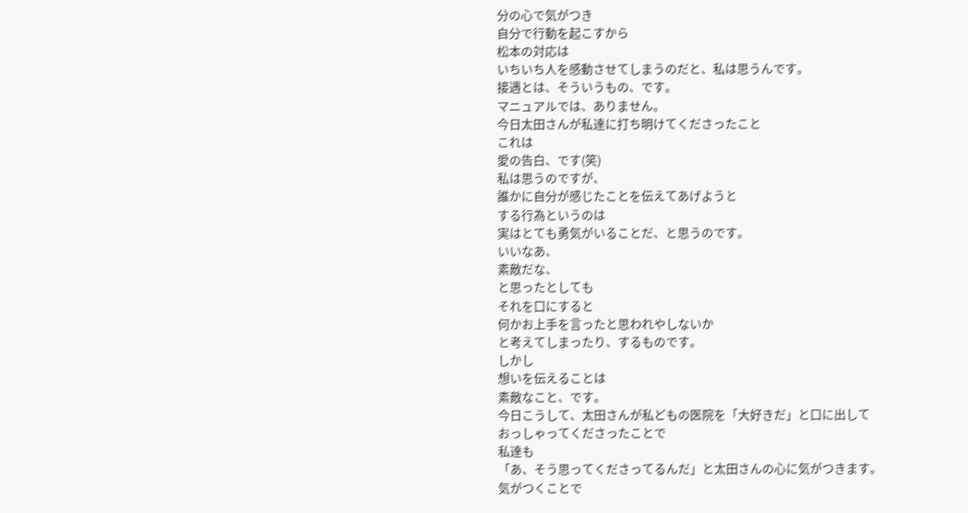分の心で気がつき
自分で行動を起こすから
松本の対応は
いちいち人を感動させてしまうのだと、私は思うんです。
接遇とは、そういうもの、です。
マニュアルでは、ありません。
今日太田さんが私達に打ち明けてくださったこと
これは
愛の告白、です(笑)
私は思うのですが、
誰かに自分が感じたことを伝えてあげようと
する行為というのは
実はとても勇気がいることだ、と思うのです。
いいなあ、
素敵だな、
と思ったとしても
それを口にすると
何かお上手を言ったと思われやしないか
と考えてしまったり、するものです。
しかし
想いを伝えることは
素敵なこと、です。
今日こうして、太田さんが私どもの医院を「大好きだ」と口に出して
おっしゃってくださったことで
私達も
「あ、そう思ってくださってるんだ」と太田さんの心に気がつきます。
気がつくことで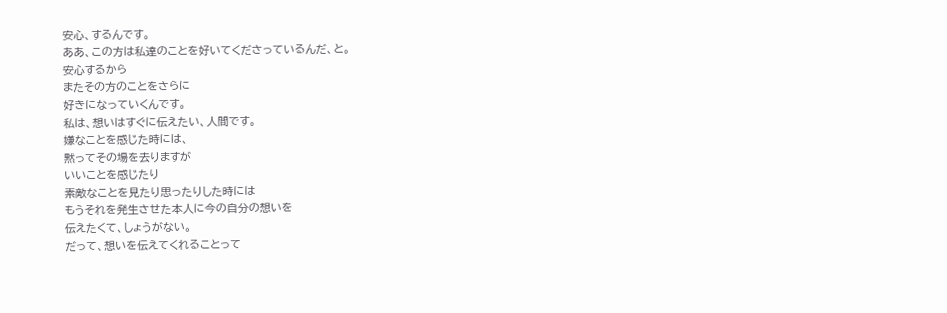安心、するんです。
ああ、この方は私達のことを好いてくださっているんだ、と。
安心するから
またその方のことをさらに
好きになっていくんです。
私は、想いはすぐに伝えたい、人間です。
嫌なことを感じた時には、
黙ってその場を去りますが
いいことを感じたり
素敵なことを見たり思ったりした時には
もうそれを発生させた本人に今の自分の想いを
伝えたくて、しょうがない。
だって、想いを伝えてくれることって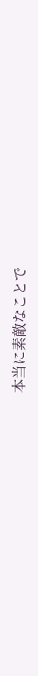本当に素敵なことで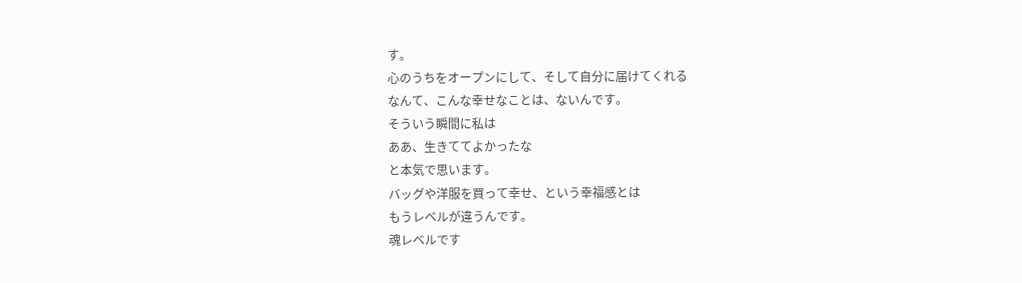す。
心のうちをオープンにして、そして自分に届けてくれる
なんて、こんな幸せなことは、ないんです。
そういう瞬間に私は
ああ、生きててよかったな
と本気で思います。
バッグや洋服を買って幸せ、という幸福感とは
もうレベルが違うんです。
魂レベルです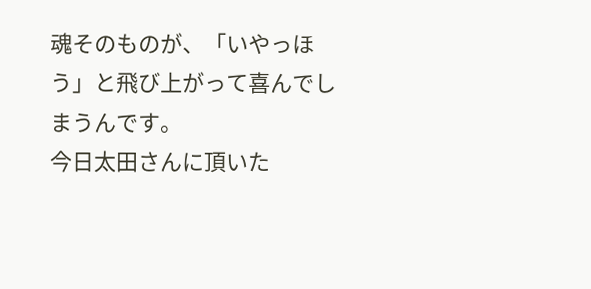魂そのものが、「いやっほう」と飛び上がって喜んでしまうんです。
今日太田さんに頂いた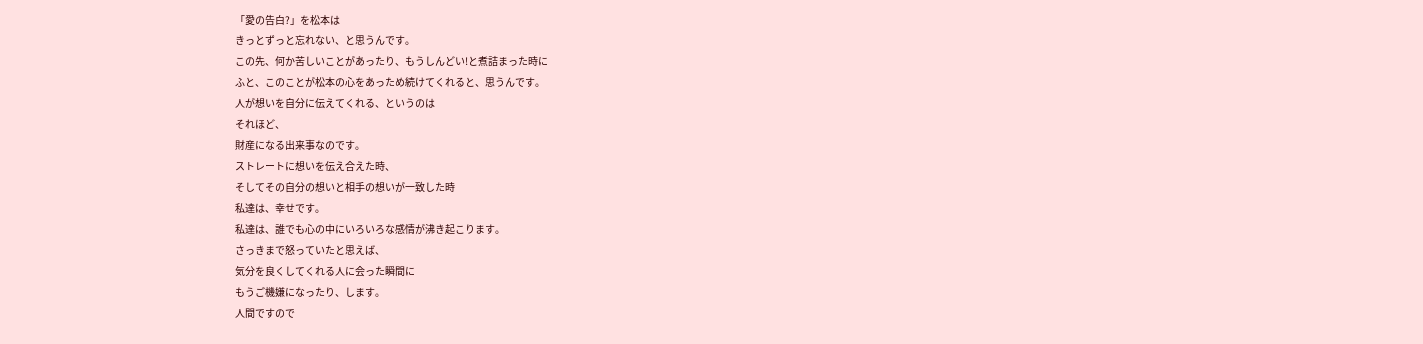「愛の告白?」を松本は
きっとずっと忘れない、と思うんです。
この先、何か苦しいことがあったり、もうしんどい!と煮詰まった時に
ふと、このことが松本の心をあっため続けてくれると、思うんです。
人が想いを自分に伝えてくれる、というのは
それほど、
財産になる出来事なのです。
ストレートに想いを伝え合えた時、
そしてその自分の想いと相手の想いが一致した時
私達は、幸せです。
私達は、誰でも心の中にいろいろな感情が沸き起こります。
さっきまで怒っていたと思えば、
気分を良くしてくれる人に会った瞬間に
もうご機嫌になったり、します。
人間ですので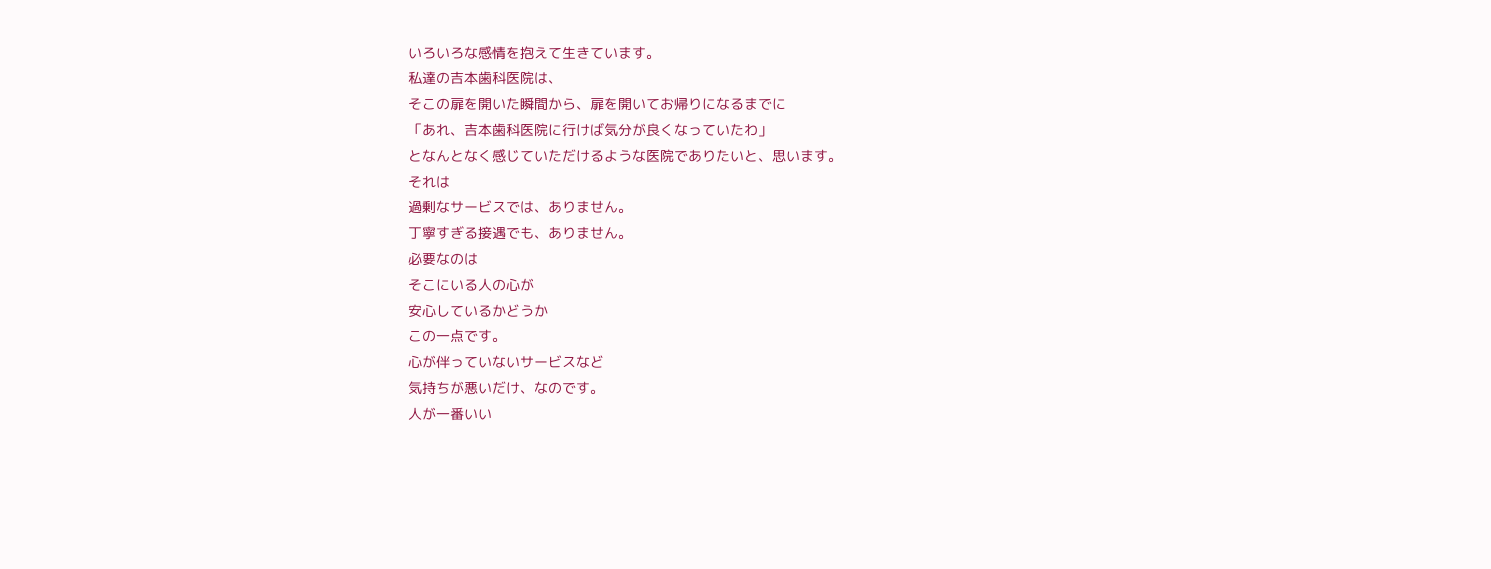いろいろな感情を抱えて生きています。
私達の吉本歯科医院は、
そこの扉を開いた瞬間から、扉を開いてお帰りになるまでに
「あれ、吉本歯科医院に行けば気分が良くなっていたわ」
となんとなく感じていただけるような医院でありたいと、思います。
それは
過剰なサービスでは、ありません。
丁寧すぎる接遇でも、ありません。
必要なのは
そこにいる人の心が
安心しているかどうか
この一点です。
心が伴っていないサービスなど
気持ちが悪いだけ、なのです。
人が一番いい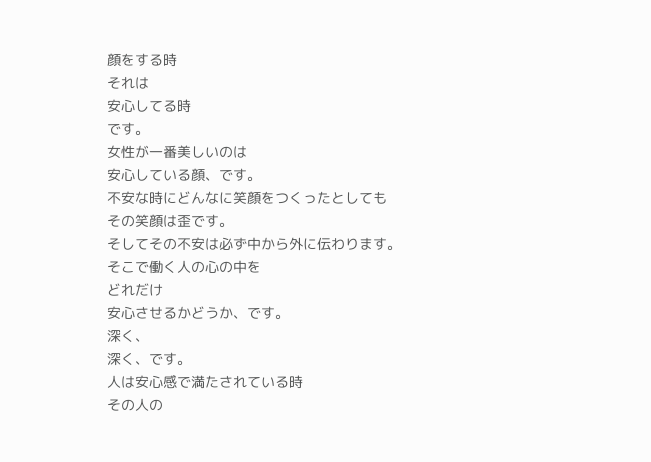顔をする時
それは
安心してる時
です。
女性が一番美しいのは
安心している顔、です。
不安な時にどんなに笑顔をつくったとしても
その笑顔は歪です。
そしてその不安は必ず中から外に伝わります。
そこで働く人の心の中を
どれだけ
安心させるかどうか、です。
深く、
深く、です。
人は安心感で満たされている時
その人の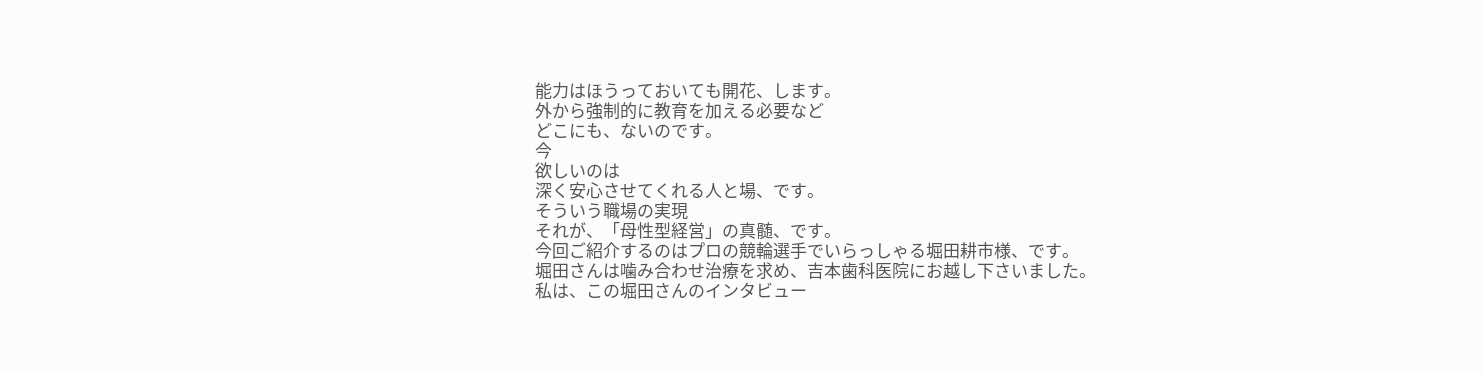能力はほうっておいても開花、します。
外から強制的に教育を加える必要など
どこにも、ないのです。
今
欲しいのは
深く安心させてくれる人と場、です。
そういう職場の実現
それが、「母性型経営」の真髄、です。
今回ご紹介するのはプロの競輪選手でいらっしゃる堀田耕市様、です。
堀田さんは噛み合わせ治療を求め、吉本歯科医院にお越し下さいました。
私は、この堀田さんのインタビュー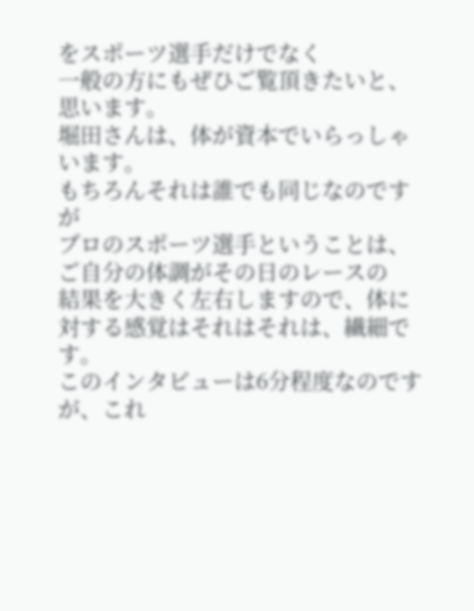をスポーツ選手だけでなく
一般の方にもぜひご覧頂きたいと、思います。
堀田さんは、体が資本でいらっしゃいます。
もちろんそれは誰でも同じなのですが
プロのスポーツ選手ということは、ご自分の体調がその日のレースの
結果を大きく左右しますので、体に対する感覚はそれはそれは、繊細です。
このインタビューは6分程度なのですが、これ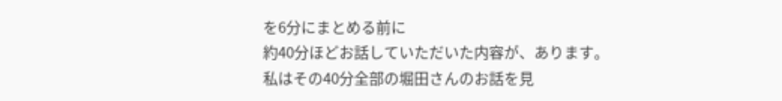を6分にまとめる前に
約40分ほどお話していただいた内容が、あります。
私はその40分全部の堀田さんのお話を見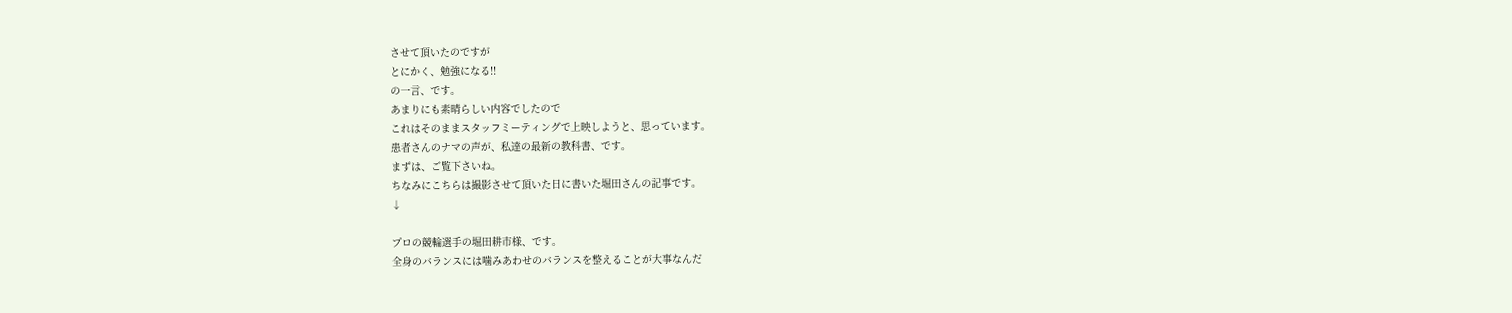させて頂いたのですが
とにかく、勉強になる!!
の一言、です。
あまりにも素晴らしい内容でしたので
これはそのままスタッフミーティングで上映しようと、思っています。
患者さんのナマの声が、私達の最新の教科書、です。
まずは、ご覧下さいね。
ちなみにこちらは撮影させて頂いた日に書いた堀田さんの記事です。
↓

プロの競輪選手の堀田耕市様、です。
全身のバランスには噛みあわせのバランスを整えることが大事なんだ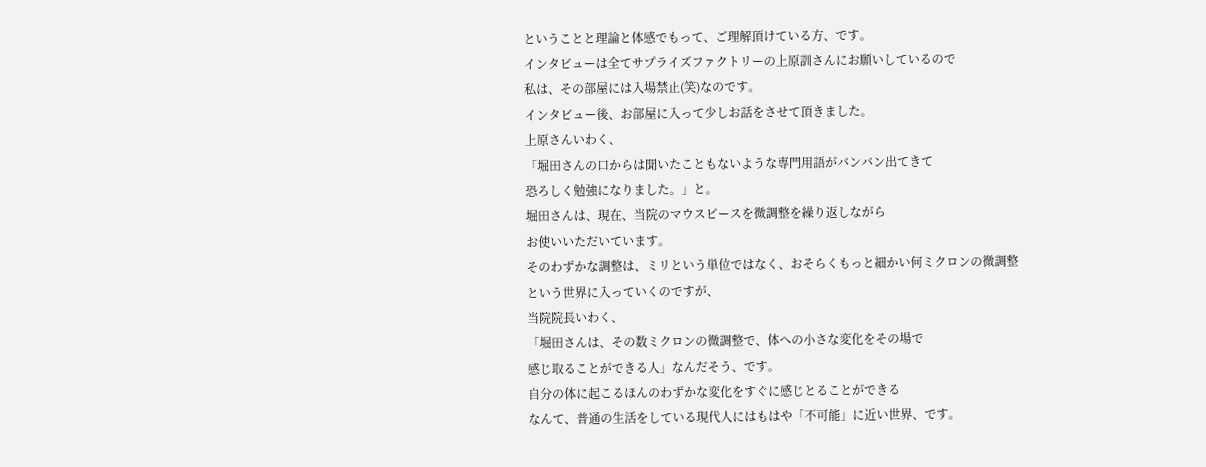ということと理論と体感でもって、ご理解頂けている方、です。
インタビューは全てサプライズファクトリーの上原訓さんにお願いしているので
私は、その部屋には入場禁止(笑)なのです。
インタビュー後、お部屋に入って少しお話をさせて頂きました。
上原さんいわく、
「堀田さんの口からは聞いたこともないような専門用語がバンバン出てきて
恐ろしく勉強になりました。」と。
堀田さんは、現在、当院のマウスピースを微調整を繰り返しながら
お使いいただいています。
そのわずかな調整は、ミリという単位ではなく、おそらくもっと細かい何ミクロンの微調整
という世界に入っていくのですが、
当院院長いわく、
「堀田さんは、その数ミクロンの微調整で、体への小さな変化をその場で
感じ取ることができる人」なんだそう、です。
自分の体に起こるほんのわずかな変化をすぐに感じとることができる
なんて、普通の生活をしている現代人にはもはや「不可能」に近い世界、です。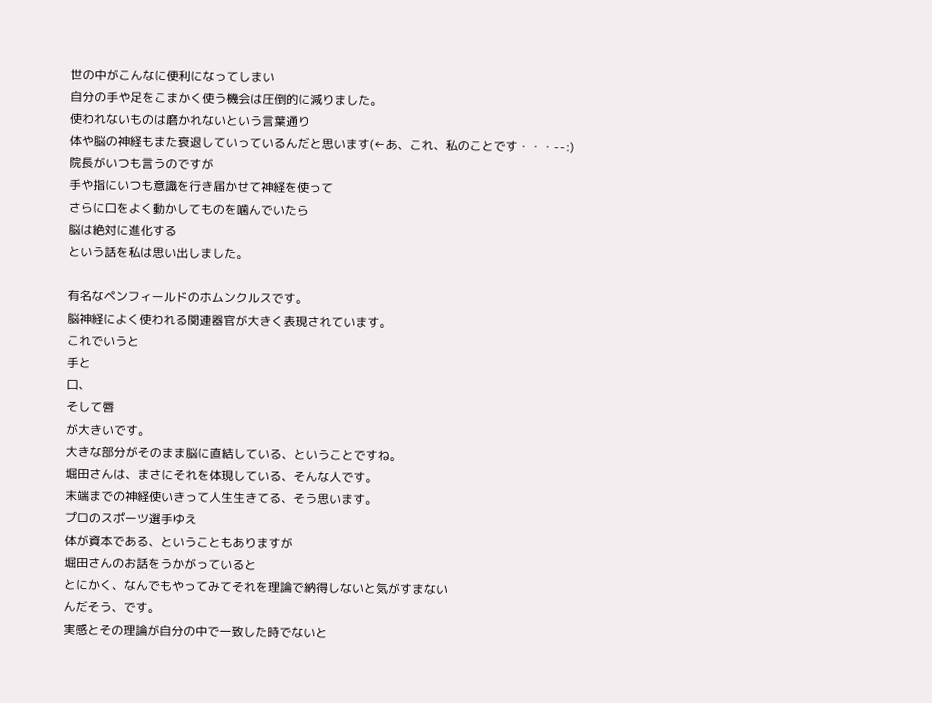世の中がこんなに便利になってしまい
自分の手や足をこまかく使う機会は圧倒的に減りました。
使われないものは磨かれないという言葉通り
体や脳の神経もまた衰退していっているんだと思います(←あ、これ、私のことです・・・--:)
院長がいつも言うのですが
手や指にいつも意識を行き届かせて神経を使って
さらに口をよく動かしてものを噛んでいたら
脳は絶対に進化する
という話を私は思い出しました。

有名なペンフィールドのホムンクルスです。
脳神経によく使われる関連器官が大きく表現されています。
これでいうと
手と
口、
そして唇
が大きいです。
大きな部分がそのまま脳に直結している、ということですね。
堀田さんは、まさにそれを体現している、そんな人です。
末端までの神経使いきって人生生きてる、そう思います。
プロのスポーツ選手ゆえ
体が資本である、ということもありますが
堀田さんのお話をうかがっていると
とにかく、なんでもやってみてそれを理論で納得しないと気がすまない
んだそう、です。
実感とその理論が自分の中で一致した時でないと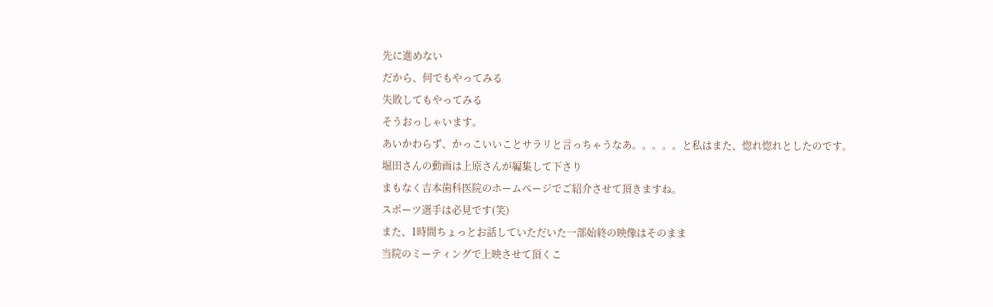先に進めない
だから、何でもやってみる
失敗してもやってみる
そうおっしゃいます。
あいかわらず、かっこいいことサラリと言っちゃうなあ。。。。。と私はまた、惚れ惚れとしたのです。
堀田さんの動画は上原さんが編集して下さり
まもなく吉本歯科医院のホームページでご紹介させて頂きますね。
スポーツ選手は必見です(笑)
また、1時間ちょっとお話していただいた一部始終の映像はそのまま
当院のミーティングで上映させて頂くこ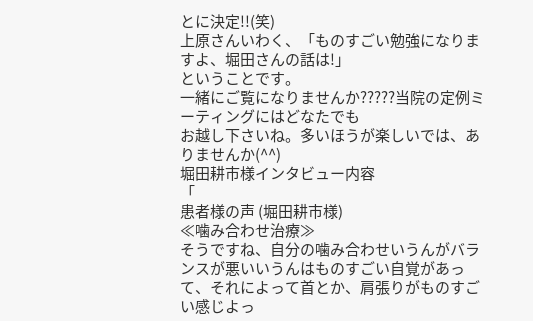とに決定!!(笑)
上原さんいわく、「ものすごい勉強になりますよ、堀田さんの話は!」
ということです。
一緒にご覧になりませんか?????当院の定例ミーティングにはどなたでも
お越し下さいね。多いほうが楽しいでは、ありませんか(^^)
堀田耕市様インタビュー内容
「
患者様の声 (堀田耕市様)
≪噛み合わせ治療≫
そうですね、自分の噛み合わせいうんがバランスが悪いいうんはものすごい自覚があって、それによって首とか、肩張りがものすごい感じよっ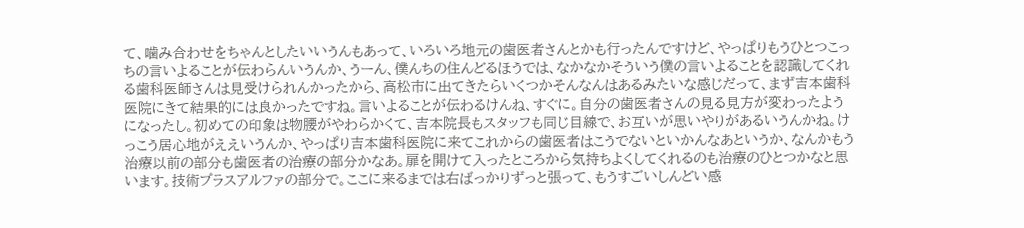て、噛み合わせをちゃんとしたいいうんもあって、いろいろ地元の歯医者さんとかも行ったんですけど、やっぱりもうひとつこっちの言いよることが伝わらんいうんか、うーん、僕んちの住んどるほうでは、なかなかそういう僕の言いよることを認識してくれる歯科医師さんは見受けられんかったから、高松市に出てきたらいくつかそんなんはあるみたいな感じだって、まず吉本歯科医院にきて結果的には良かったですね。言いよることが伝わるけんね、すぐに。自分の歯医者さんの見る見方が変わったようになったし。初めての印象は物腰がやわらかくて、吉本院長もスタッフも同じ目線で、お互いが思いやりがあるいうんかね。けっこう居心地がええいうんか、やっぱり吉本歯科医院に来てこれからの歯医者はこうでないといかんなあというか、なんかもう治療以前の部分も歯医者の治療の部分かなあ。扉を開けて入ったところから気持ちよくしてくれるのも治療のひとつかなと思います。技術プラスアルファの部分で。ここに来るまでは右ばっかりずっと張って、もうすごいしんどい感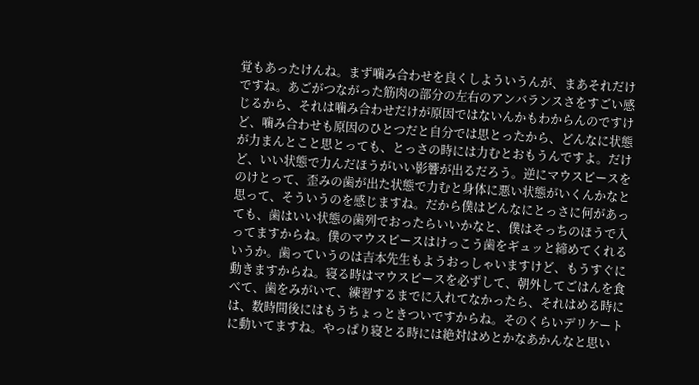覚もあったけんね。まず噛み合わせを良くしよういうんが、まあそれだけですね。あごがつながった筋肉の部分の左右のアンバランスさをすごい感じるから、それは噛み合わせだけが原因ではないんかもわからんのですけど、噛み合わせも原因のひとつだと自分では思とったから、どんなに状態が力まんとこと思とっても、とっさの時には力むとおもうんですよ。だけど、いい状態で力んだほうがいい影響が出るだろう。逆にマウスピースをのけとって、歪みの歯が出た状態で力むと身体に悪い状態がいくんかなと思って、そういうのを感じますね。だから僕はどんなにとっさに何があっても、歯はいい状態の歯列でおったらいいかなと、僕はそっちのほうで入ってますからね。僕のマウスピースはけっこう歯をギュッと締めてくれるいうか。歯っていうのは吉本先生もようおっしゃいますけど、もうすぐに動きますからね。寝る時はマウスピースを必ずして、朝外してごはんを食べて、歯をみがいて、練習するまでに入れてなかったら、それはめる時には、数時間後にはもうちょっときついですからね。そのくらいデリケートに動いてますね。やっぱり寝とる時には絶対はめとかなあかんなと思い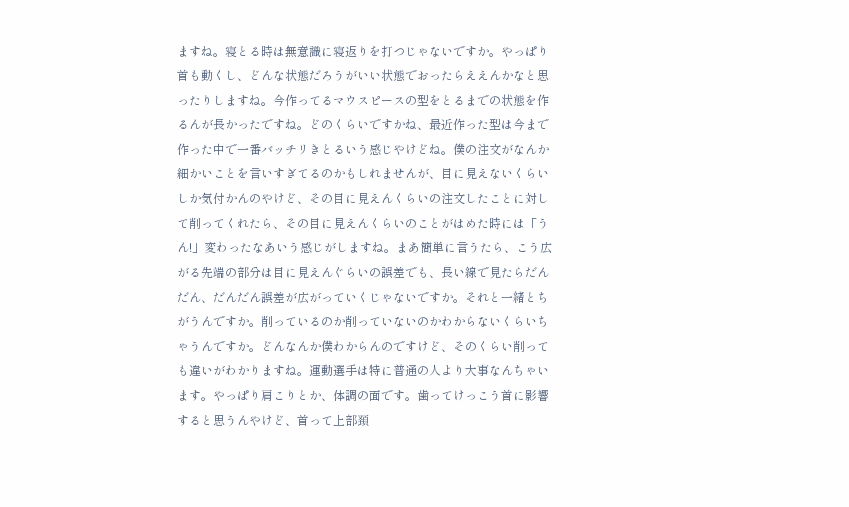ますね。寝とる時は無意識に寝返りを打つじゃないですか。やっぱり首も動くし、どんな状態だろうがいい状態でおったらええんかなと思ったりしますね。今作ってるマウスピースの型をとるまでの状態を作るんが長かったですね。どのくらいですかね、最近作った型は今まで作った中で一番バッチリきとるいう感じやけどね。僕の注文がなんか細かいことを言いすぎてるのかもしれませんが、目に見えないくらいしか気付かんのやけど、その目に見えんくらいの注文したことに対して削ってくれたら、その目に見えんくらいのことがはめた時には「うん!」変わったなあいう感じがしますね。まあ簡単に言うたら、こう広がる先端の部分は目に見えんぐらいの誤差でも、長い線で見たらだんだん、だんだん誤差が広がっていくじゃないですか。それと一緒とちがうんですか。削っているのか削っていないのかわからないくらいちゃうんですか。どんなんか僕わからんのですけど、そのくらい削っても違いがわかりますね。運動選手は特に普通の人より大事なんちゃいます。やっぱり肩こりとか、体調の面です。歯ってけっこう首に影響すると思うんやけど、首って上部頚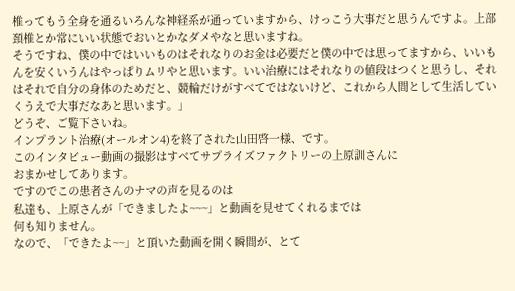椎ってもう全身を通るいろんな神経系が通っていますから、けっこう大事だと思うんですよ。上部頚椎とか常にいい状態でおいとかなダメやなと思いますね。
そうですね、僕の中ではいいものはそれなりのお金は必要だと僕の中では思ってますから、いいもんを安くいうんはやっぱりムリやと思います。いい治療にはそれなりの値段はつくと思うし、それはそれで自分の身体のためだと、競輪だけがすべてではないけど、これから人間として生活していくうえで大事だなあと思います。」
どうぞ、ご覧下さいね。
インプラント治療(オールオン4)を終了された山田啓一様、です。
このインタビュー動画の撮影はすべてサプライズファクトリーの上原訓さんに
おまかせしてあります。
ですのでこの患者さんのナマの声を見るのは
私達も、上原さんが「できましたよ~~~」と動画を見せてくれるまでは
何も知りません。
なので、「できたよ~~」と頂いた動画を開く瞬間が、とて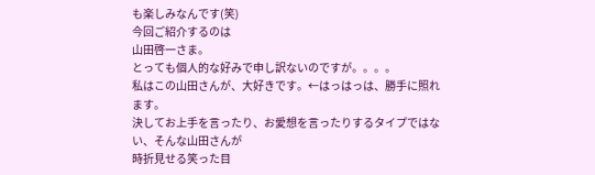も楽しみなんです(笑)
今回ご紹介するのは
山田啓一さま。
とっても個人的な好みで申し訳ないのですが。。。。
私はこの山田さんが、大好きです。←はっはっは、勝手に照れます。
決してお上手を言ったり、お愛想を言ったりするタイプではない、そんな山田さんが
時折見せる笑った目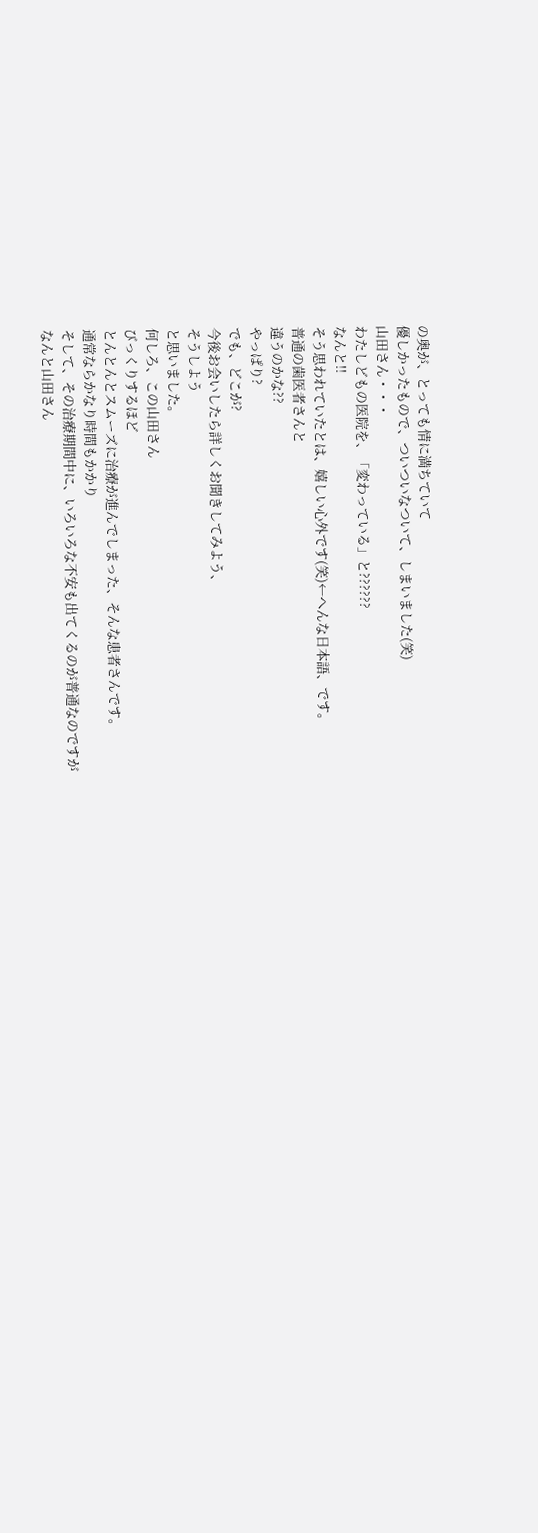の奥が、とっても情に満ちていて
優しかったもので、ついついなついて、しまいました(笑)
山田さん・・・
わたしどもの医院を、「変わっている」と??????
なんと!!
そう思われていたとは、嬉しい心外です(笑)←へんな日本語、です。
普通の歯医者さんと
違うのかな??
やっぱり?
でも、どこが?
今後お会いしたら詳しくお聞きしてみよう、
そうしよう
と思いました。
何しろ、この山田さん
びっくりするほど
とんとんとスムーズに治療が進んでしまった、そんな患者さんです。
通常ならかなり時間もかかり
そして、その治療期間中に、いろいろな不安も出てくるのが普通なのですが
なんと山田さん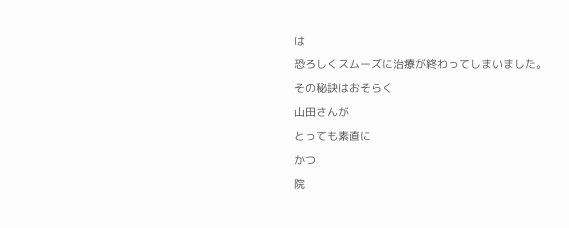は
恐ろしくスムーズに治療が終わってしまいました。
その秘訣はおそらく
山田さんが
とっても素直に
かつ
院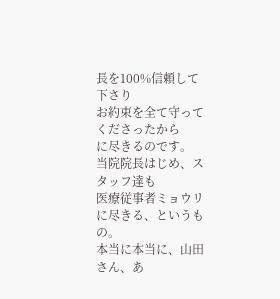長を100%信頼して下さり
お約束を全て守ってくださったから
に尽きるのです。
当院院長はじめ、スタッフ達も
医療従事者ミョウリに尽きる、というもの。
本当に本当に、山田さん、あ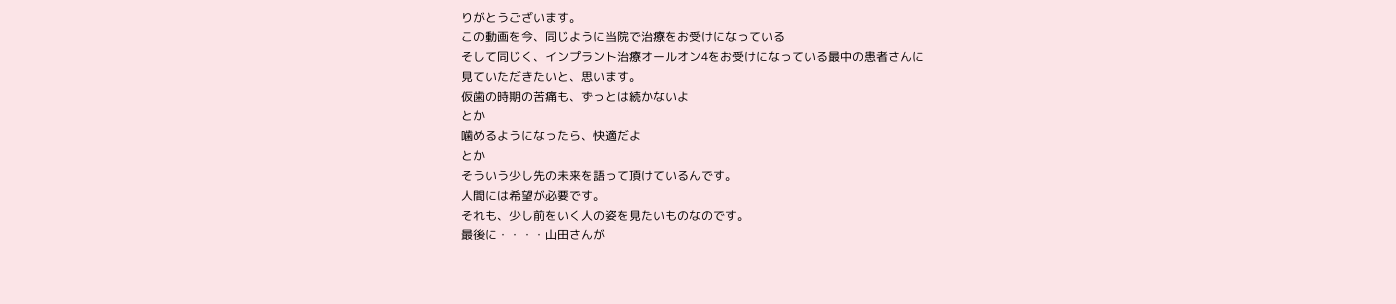りがとうございます。
この動画を今、同じように当院で治療をお受けになっている
そして同じく、インプラント治療オールオン4をお受けになっている最中の患者さんに
見ていただきたいと、思います。
仮歯の時期の苦痛も、ずっとは続かないよ
とか
噛めるようになったら、快適だよ
とか
そういう少し先の未来を語って頂けているんです。
人間には希望が必要です。
それも、少し前をいく人の姿を見たいものなのです。
最後に・・・・山田さんが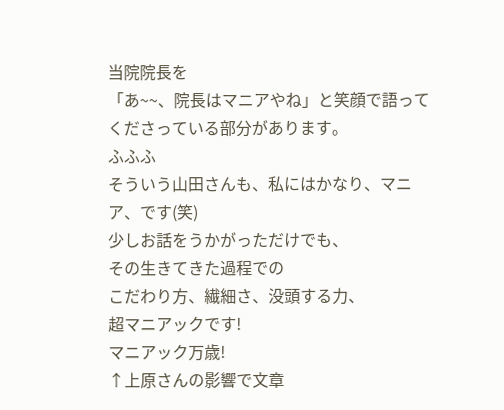当院院長を
「あ~~、院長はマニアやね」と笑顔で語ってくださっている部分があります。
ふふふ
そういう山田さんも、私にはかなり、マニア、です(笑)
少しお話をうかがっただけでも、
その生きてきた過程での
こだわり方、繊細さ、没頭する力、
超マニアックです!
マニアック万歳!
↑上原さんの影響で文章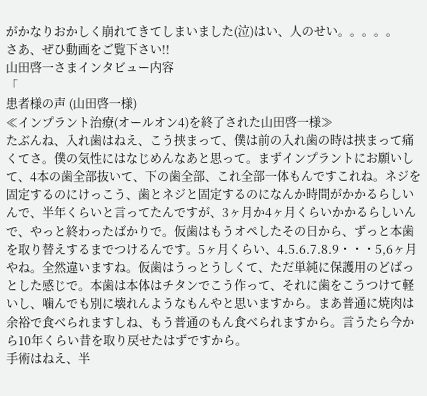がかなりおかしく崩れてきてしまいました(泣)はい、人のせい。。。。。
さあ、ぜひ動画をご覧下さい!!
山田啓一さまインタビュー内容
「
患者様の声 (山田啓一様)
≪インプラント治療(オールオン4)を終了された山田啓一様≫
たぶんね、入れ歯はねえ、こう挟まって、僕は前の入れ歯の時は挟まって痛くてさ。僕の気性にはなじめんなあと思って。まずインプラントにお願いして、4本の歯全部抜いて、下の歯全部、これ全部一体もんですこれね。ネジを固定するのにけっこう、歯とネジと固定するのになんか時間がかかるらしいんで、半年くらいと言ってたんですが、3ヶ月か4ヶ月くらいかかるらしいんで、やっと終わったばかりで。仮歯はもうオペしたその日から、ずっと本歯を取り替えするまでつけるんです。5ヶ月くらい、4.5.6.7.8.9・・・5,6ヶ月やね。全然違いますね。仮歯はうっとうしくて、ただ単純に保護用のどばっとした感じで。本歯は本体はチタンでこう作って、それに歯をこうつけて軽いし、噛んでも別に壊れんようなもんやと思いますから。まあ普通に焼肉は余裕で食べられますしね、もう普通のもん食べられますから。言うたら今から10年くらい昔を取り戻せたはずですから。
手術はねえ、半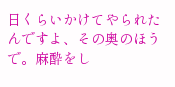日くらいかけてやられたんですよ、その奥のほうで。麻酔をし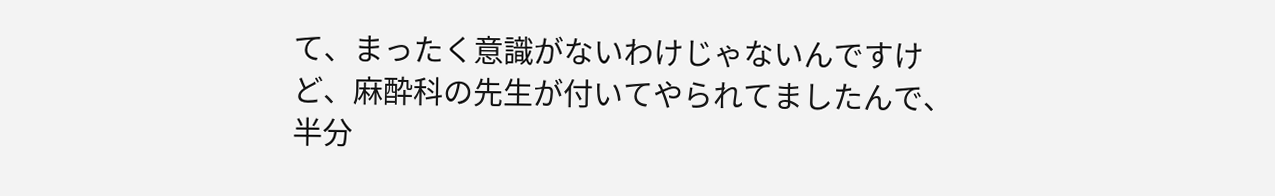て、まったく意識がないわけじゃないんですけど、麻酔科の先生が付いてやられてましたんで、半分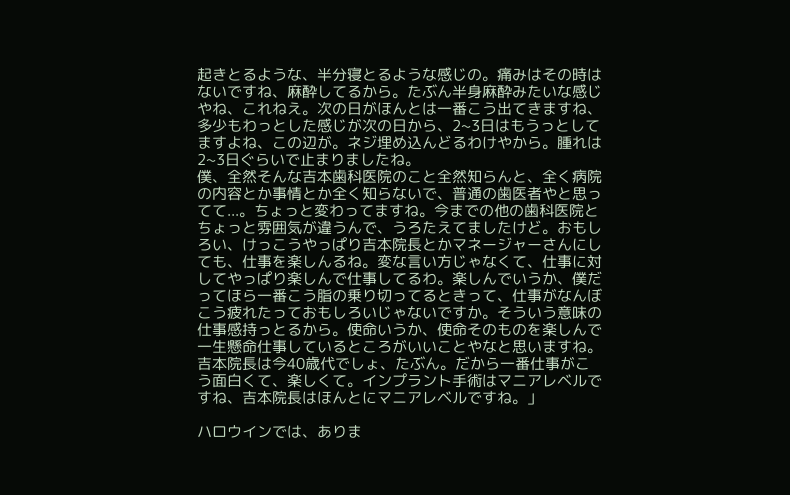起きとるような、半分寝とるような感じの。痛みはその時はないですね、麻酔してるから。たぶん半身麻酔みたいな感じやね、これねえ。次の日がほんとは一番こう出てきますね、多少もわっとした感じが次の日から、2~3日はもうっとしてますよね、この辺が。ネジ埋め込んどるわけやから。腫れは2~3日ぐらいで止まりましたね。
僕、全然そんな吉本歯科医院のこと全然知らんと、全く病院の内容とか事情とか全く知らないで、普通の歯医者やと思ってて...。ちょっと変わってますね。今までの他の歯科医院とちょっと雰囲気が違うんで、うろたえてましたけど。おもしろい、けっこうやっぱり吉本院長とかマネージャーさんにしても、仕事を楽しんるね。変な言い方じゃなくて、仕事に対してやっぱり楽しんで仕事してるわ。楽しんでいうか、僕だってほら一番こう脂の乗り切ってるときって、仕事がなんぼこう疲れたっておもしろいじゃないですか。そういう意味の仕事感持っとるから。使命いうか、使命そのものを楽しんで一生懸命仕事しているところがいいことやなと思いますね。吉本院長は今40歳代でしょ、たぶん。だから一番仕事がこう面白くて、楽しくて。インプラント手術はマニアレベルですね、吉本院長はほんとにマニアレベルですね。」

ハロウインでは、ありま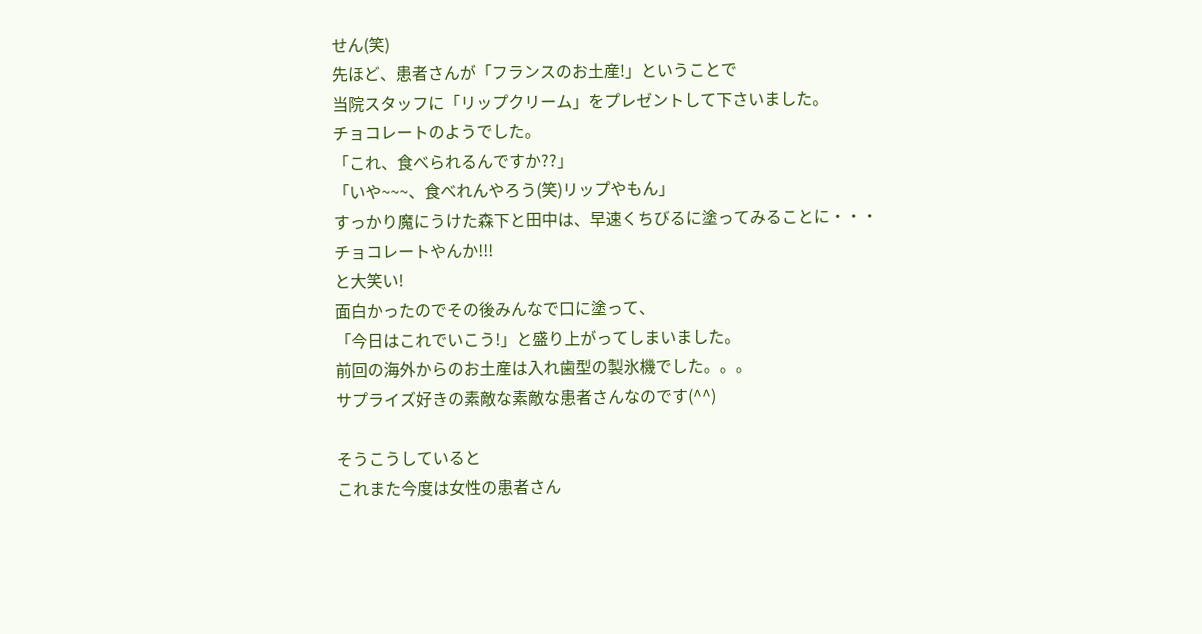せん(笑)
先ほど、患者さんが「フランスのお土産!」ということで
当院スタッフに「リップクリーム」をプレゼントして下さいました。
チョコレートのようでした。
「これ、食べられるんですか??」
「いや~~~、食べれんやろう(笑)リップやもん」
すっかり魔にうけた森下と田中は、早速くちびるに塗ってみることに・・・
チョコレートやんか!!!
と大笑い!
面白かったのでその後みんなで口に塗って、
「今日はこれでいこう!」と盛り上がってしまいました。
前回の海外からのお土産は入れ歯型の製氷機でした。。。
サプライズ好きの素敵な素敵な患者さんなのです(^^)

そうこうしていると
これまた今度は女性の患者さん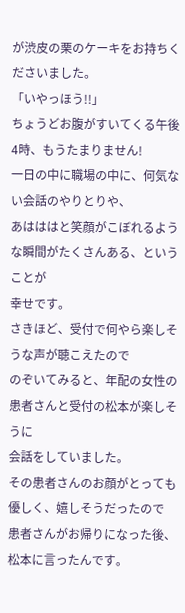が渋皮の栗のケーキをお持ちくださいました。
「いやっほう!!」
ちょうどお腹がすいてくる午後4時、もうたまりません!
一日の中に職場の中に、何気ない会話のやりとりや、
あはははと笑顔がこぼれるような瞬間がたくさんある、ということが
幸せです。
さきほど、受付で何やら楽しそうな声が聴こえたので
のぞいてみると、年配の女性の患者さんと受付の松本が楽しそうに
会話をしていました。
その患者さんのお顔がとっても優しく、嬉しそうだったので
患者さんがお帰りになった後、松本に言ったんです。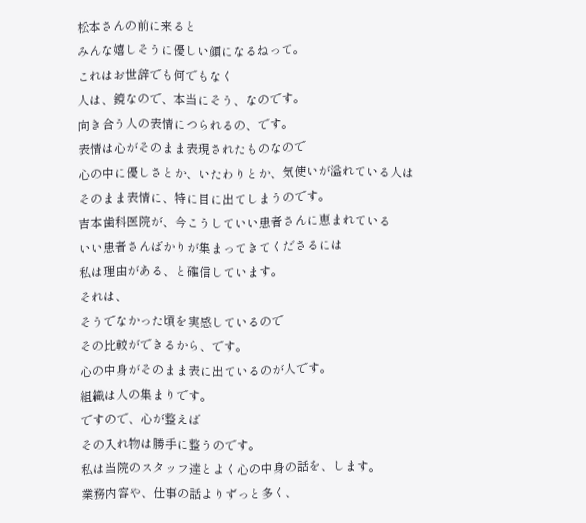松本さんの前に来ると
みんな嬉しそうに優しい顔になるねって。
これはお世辞でも何でもなく
人は、鏡なので、本当にそう、なのです。
向き合う人の表情につられるの、です。
表情は心がそのまま表現されたものなので
心の中に優しさとか、いたわりとか、気使いが溢れている人は
そのまま表情に、特に目に出てしまうのです。
吉本歯科医院が、今こうしていい患者さんに恵まれている
いい患者さんばかりが集まってきてくださるには
私は理由がある、と確信しています。
それは、
そうでなかった頃を実感しているので
その比較ができるから、です。
心の中身がそのまま表に出ているのが人です。
組織は人の集まりです。
ですので、心が整えば
その入れ物は勝手に整うのです。
私は当院のスタッフ達とよく心の中身の話を、します。
業務内容や、仕事の話よりずっと多く、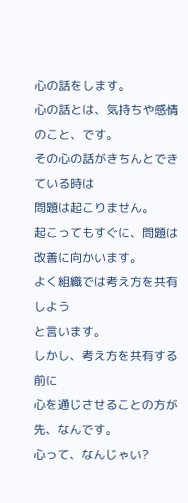心の話をします。
心の話とは、気持ちや感情のこと、です。
その心の話がきちんとできている時は
問題は起こりません。
起こってもすぐに、問題は改善に向かいます。
よく組織では考え方を共有しよう
と言います。
しかし、考え方を共有する前に
心を通じさせることの方が先、なんです。
心って、なんじゃい?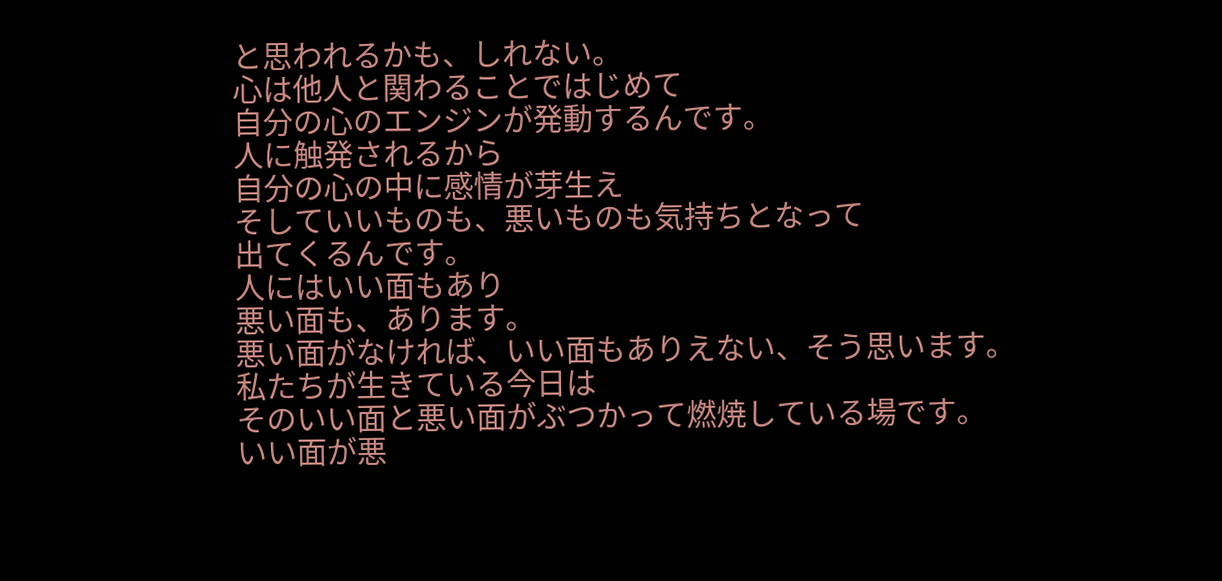と思われるかも、しれない。
心は他人と関わることではじめて
自分の心のエンジンが発動するんです。
人に触発されるから
自分の心の中に感情が芽生え
そしていいものも、悪いものも気持ちとなって
出てくるんです。
人にはいい面もあり
悪い面も、あります。
悪い面がなければ、いい面もありえない、そう思います。
私たちが生きている今日は
そのいい面と悪い面がぶつかって燃焼している場です。
いい面が悪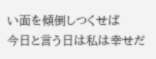い面を傾倒しつくせば
今日と言う日は私は幸せだ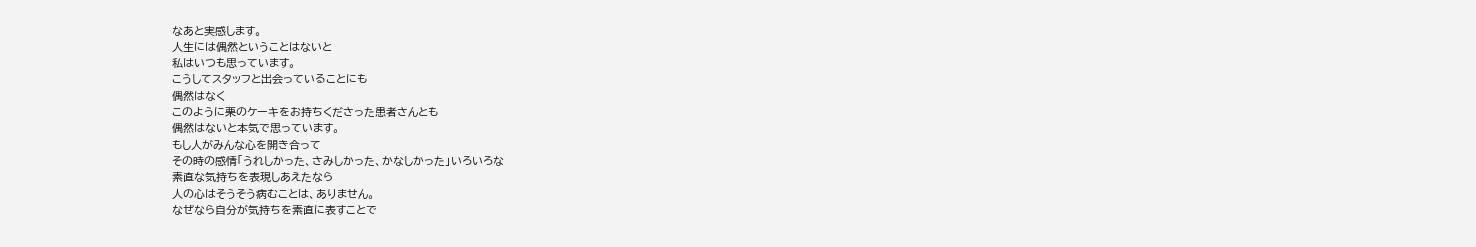なあと実感します。
人生には偶然ということはないと
私はいつも思っています。
こうしてスタッフと出会っていることにも
偶然はなく
このように栗のケーキをお持ちくださった患者さんとも
偶然はないと本気で思っています。
もし人がみんな心を開き合って
その時の感情「うれしかった、さみしかった、かなしかった」いろいろな
素直な気持ちを表現しあえたなら
人の心はそうそう病むことは、ありません。
なぜなら自分が気持ちを素直に表すことで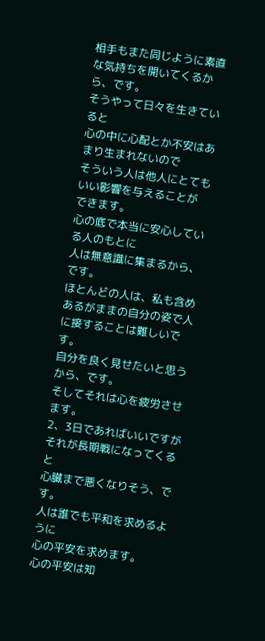相手もまた同じように素直な気持ちを開いてくるから、です。
そうやって日々を生きていると
心の中に心配とか不安はあまり生まれないので
そういう人は他人にとてもいい影響を与えることが
できます。
心の底で本当に安心している人のもとに
人は無意識に集まるから、です。
ほとんどの人は、私も含め
あるがままの自分の姿で人に接することは難しいです。
自分を良く見せたいと思うから、です。
そしてそれは心を疲労させます。
2、3日であればいいですがそれが長期戦になってくると
心臓まで悪くなりそう、です。
人は誰でも平和を求めるように
心の平安を求めます。
心の平安は知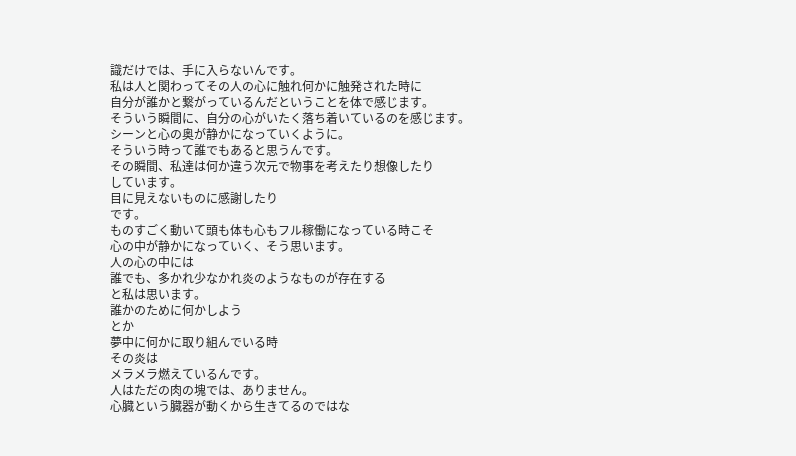識だけでは、手に入らないんです。
私は人と関わってその人の心に触れ何かに触発された時に
自分が誰かと繋がっているんだということを体で感じます。
そういう瞬間に、自分の心がいたく落ち着いているのを感じます。
シーンと心の奥が静かになっていくように。
そういう時って誰でもあると思うんです。
その瞬間、私達は何か違う次元で物事を考えたり想像したり
しています。
目に見えないものに感謝したり
です。
ものすごく動いて頭も体も心もフル稼働になっている時こそ
心の中が静かになっていく、そう思います。
人の心の中には
誰でも、多かれ少なかれ炎のようなものが存在する
と私は思います。
誰かのために何かしよう
とか
夢中に何かに取り組んでいる時
その炎は
メラメラ燃えているんです。
人はただの肉の塊では、ありません。
心臓という臓器が動くから生きてるのではな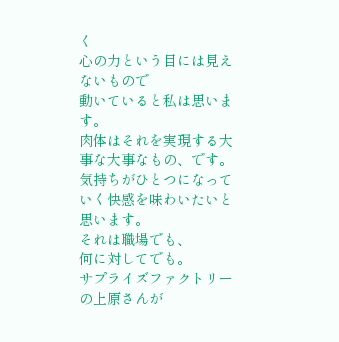く
心の力という目には見えないもので
動いていると私は思います。
肉体はそれを実現する大事な大事なもの、です。
気持ちがひとつになっていく快感を味わいたいと
思います。
それは職場でも、
何に対してでも。
サプライズファクトリーの上原さんが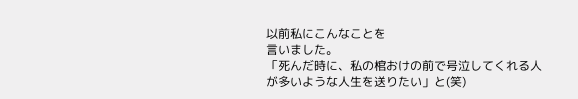以前私にこんなことを
言いました。
「死んだ時に、私の棺おけの前で号泣してくれる人が多いような人生を送りたい」と(笑)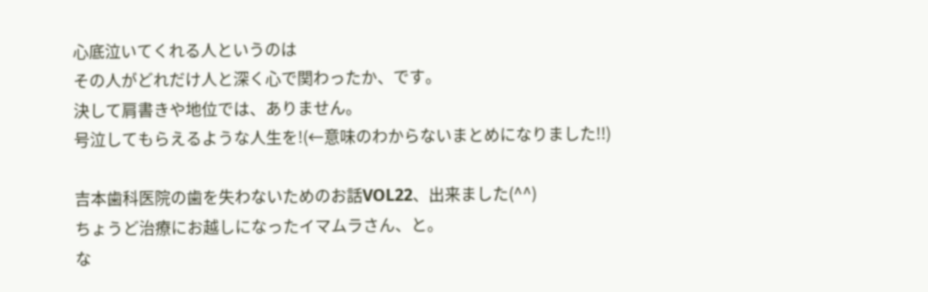心底泣いてくれる人というのは
その人がどれだけ人と深く心で関わったか、です。
決して肩書きや地位では、ありません。
号泣してもらえるような人生を!(←意味のわからないまとめになりました!!)

吉本歯科医院の歯を失わないためのお話VOL22、出来ました(^^)
ちょうど治療にお越しになったイマムラさん、と。
な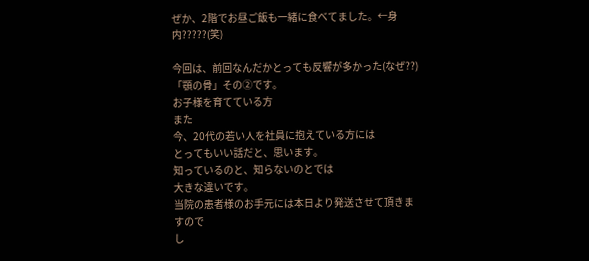ぜか、2階でお昼ご飯も一緒に食べてました。←身内?????(笑)

今回は、前回なんだかとっても反響が多かった(なぜ??)
「顎の骨」その②です。
お子様を育てている方
また
今、20代の若い人を社員に抱えている方には
とってもいい話だと、思います。
知っているのと、知らないのとでは
大きな違いです。
当院の患者様のお手元には本日より発送させて頂きますので
し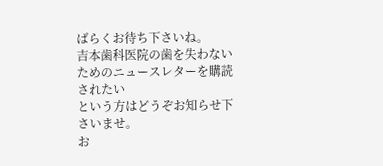ばらくお待ち下さいね。
吉本歯科医院の歯を失わないためのニュースレターを購読されたい
という方はどうぞお知らせ下さいませ。
お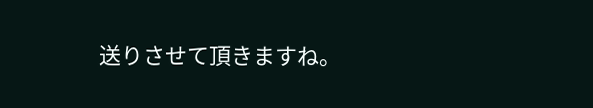送りさせて頂きますね。